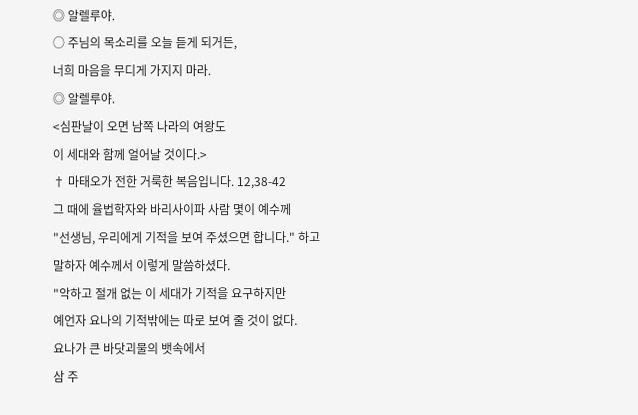◎ 알렐루야.
○ 주님의 목소리를 오늘 듣게 되거든,
너희 마음을 무디게 가지지 마라.
◎ 알렐루야.
<심판날이 오면 남쪽 나라의 여왕도
이 세대와 함께 얼어날 것이다.>
† 마태오가 전한 거룩한 복음입니다. 12,38-42
그 때에 율법학자와 바리사이파 사람 몇이 예수께
"선생님, 우리에게 기적을 보여 주셨으면 합니다." 하고
말하자 예수께서 이렇게 말씀하셨다.
"악하고 절개 없는 이 세대가 기적을 요구하지만
예언자 요나의 기적밖에는 따로 보여 줄 것이 없다.
요나가 큰 바닷괴물의 뱃속에서
삼 주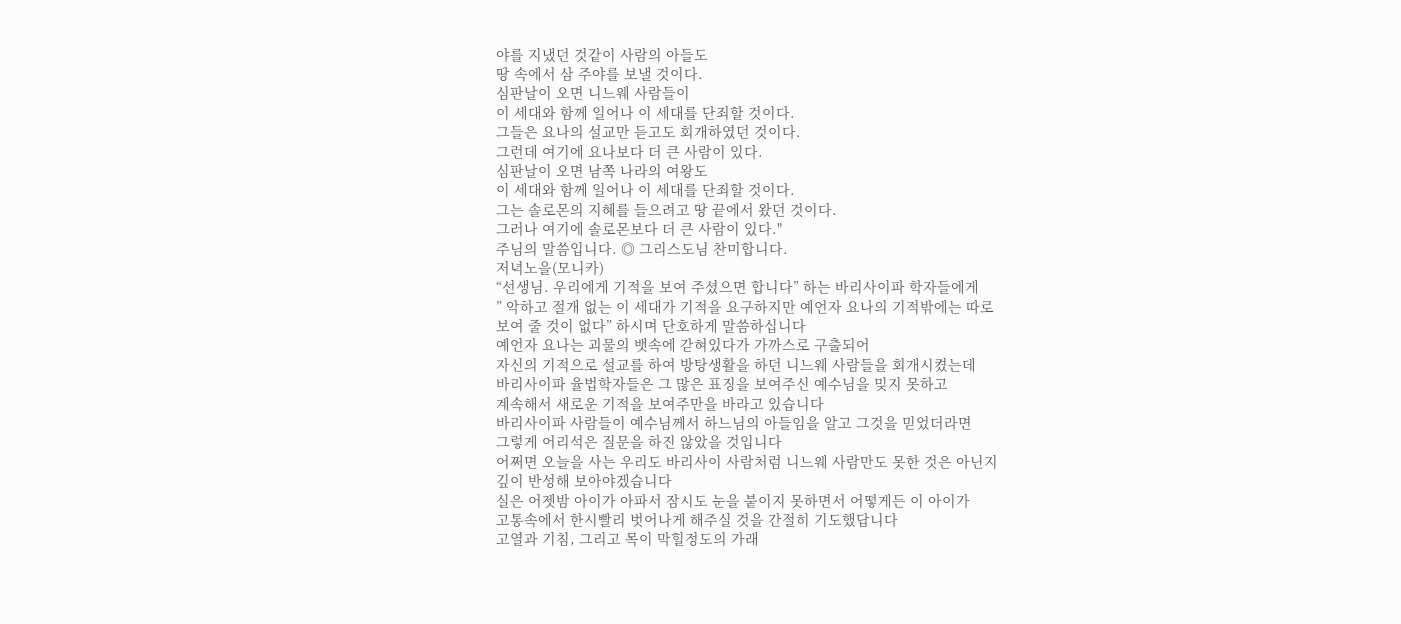야를 지냈던 것같이 사람의 아들도
땅 속에서 삼 주야를 보낼 것이다.
심판날이 오면 니느웨 사람들이
이 세대와 함께 일어나 이 세대를 단죄할 것이다.
그들은 요나의 설교만 듣고도 회개하였던 것이다.
그런데 여기에 요나보다 더 큰 사람이 있다.
심판날이 오면 남쪽 나라의 여왕도
이 세대와 함께 일어나 이 세대를 단죄할 것이다.
그는 솔로몬의 지혜를 들으려고 땅 끝에서 왔던 것이다.
그러나 여기에 솔로몬보다 더 큰 사람이 있다."
주님의 말씀입니다. ◎ 그리스도님 찬미합니다.
저녁노을(모니카)
“선생님. 우리에게 기적을 보여 주셨으면 합니다” 하는 바리사이파 학자들에게
” 악하고 절개 없는 이 세대가 기적을 요구하지만 예언자 요나의 기적밖에는 따로
보여 줄 것이 없다” 하시며 단호하게 말씀하십니다
예언자 요나는 괴물의 뱃속에 갇혀있다가 가까스로 구출되어
자신의 기적으로 설교를 하여 방탕생활을 하던 니느웨 사람들을 회개시켰는데
바리사이파 율법학자들은 그 많은 표징을 보여주신 예수님을 밎지 못하고
계속해서 새로운 기적을 보여주만을 바라고 있습니다
바리사이파 사람들이 예수님께서 하느님의 아들임을 알고 그것을 믿었더라면
그렇게 어리석은 질문을 하진 않았을 것입니다
어쩌면 오늘을 사는 우리도 바리사이 사람처럼 니느웨 사람만도 못한 것은 아닌지
깊이 반성해 보아야겠습니다
실은 어젯밤 아이가 아파서 잠시도 눈을 붙이지 못하면서 어떻게든 이 아이가
고통속에서 한시빨리 벗어나게 해주실 것을 간절히 기도했답니다
고열과 기침, 그리고 목이 막힐정도의 가래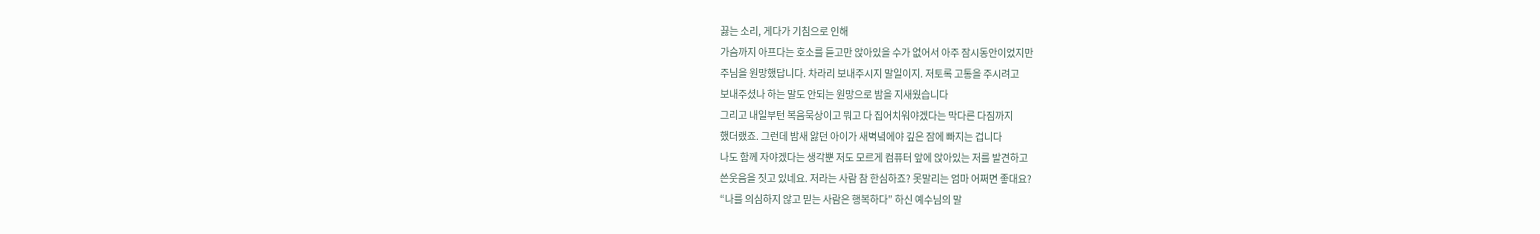끓는 소리, 게다가 기침으로 인해
가슴까지 아프다는 호소를 듣고만 앉아있을 수가 없어서 아주 잠시동안이었지만
주님을 원망했답니다. 차라리 보내주시지 말일이지. 저토록 고통을 주시려고
보내주셨나 하는 말도 안되는 원망으로 밤을 지새웠습니다
그리고 내일부턴 복음묵상이고 뭐고 다 집어치워야겠다는 막다른 다짐까지
했더랬죠. 그런데 밤새 앓던 아이가 새벽녘에야 깊은 잠에 빠지는 겁니다
나도 함께 자야겠다는 생각뿐 저도 모르게 컴퓨터 앞에 앉아있는 저를 발견하고
쓴웃음을 짓고 있네요. 저라는 사람 참 한심하죠? 못말리는 엄마 어쩌면 좋대요?
“나를 의심하지 않고 믿는 사람은 행복하다” 하신 예수님의 말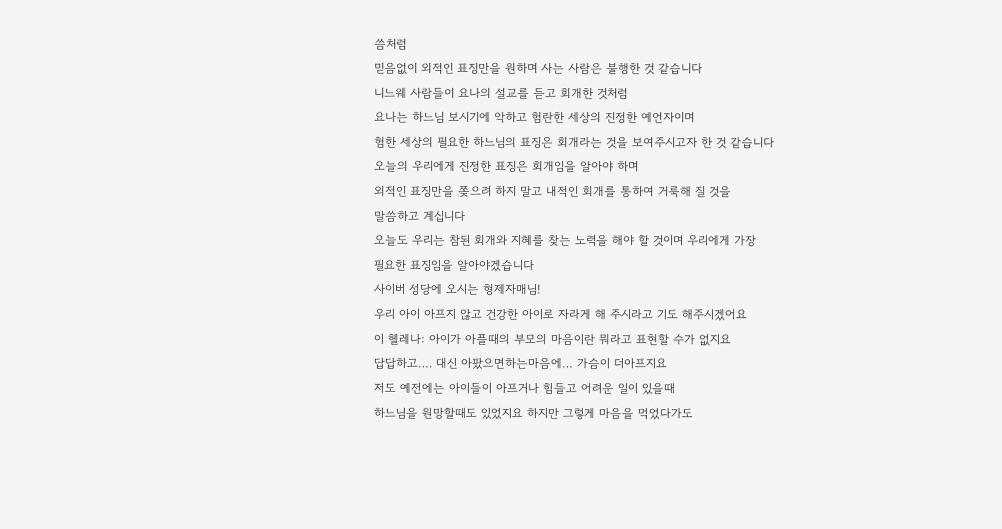씀처럼
믿음없이 외적인 표징만을 원하며 사는 사람은 불행한 것 같습니다
니느웨 사람들이 요나의 설교를 듣고 회개한 것처럼
요나는 하느님 보시기에 악하고 험란한 세상의 진정한 예언자이며
험한 세상의 필요한 하느님의 표징은 회개라는 것을 보여주시고자 한 것 같습니다
오늘의 우리에게 진정한 표징은 회개임을 알아야 하며
외적인 표징만을 쫒으려 하지 말고 내적인 회개를 통하여 거룩해 질 것을
말씀하고 계십니다
오늘도 우리는 참된 회개와 지혜를 찾는 노력을 해야 할 것이며 우리에게 가장
필요한 표징임을 알아야겠습니다
사이버 성당에 오시는 형제자매님!
우리 아이 아프지 않고 건강한 아이로 자라게 해 주시라고 기도 해주시겠어요
이 헬레나: 아이가 아플때의 부모의 마음이란 뭐라고 표현할 수가 없지요
답답하고…. 대신 아팠으면하는마음에… 가슴이 더아프지요
저도 예전에는 아이들이 아프거나 힘들고 어려운 일이 있을때
하느님을 원망할때도 있었지요 하지만 그렇게 마음을 먹었다가도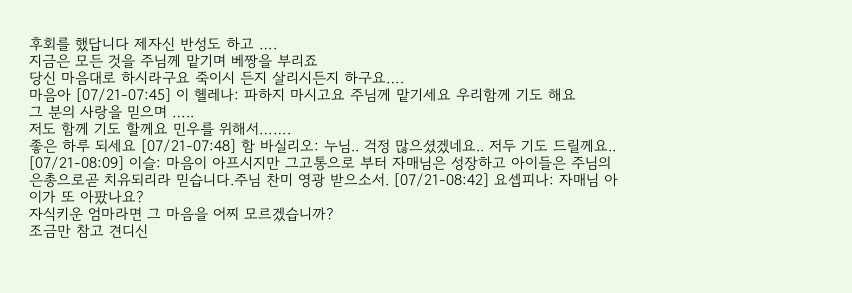후회를 했답니다 제자신 반성도 하고 ….
지금은 모든 것을 주님께 맡기며 베짱을 부리죠
당신 마음대로 하시라구요 죽이시 든지 살리시든지 하구요….
마음아 [07/21-07:45] 이 헬레나: 파하지 마시고요 주님께 맡기세요 우리함께 기도 해요
그 분의 사랑을 믿으며 …..
저도 함께 기도 할께요 민우를 위해서…….
좋은 하루 되세요 [07/21-07:48] 함 바실리오: 누님.. 걱정 많으셨겠네요.. 저두 기도 드릴께요.. [07/21-08:09] 이슬: 마음이 아프시지만 그고통으로 부터 자매님은 성장하고 아이들은 주님의 은총으로곧 치유되리라 믿습니다.주님 찬미 영광 받으소서. [07/21-08:42] 요셉피나: 자매님 아이가 또 아팠나요?
자식키운 엄마라면 그 마음을 어찌 모르겠습니까?
조금만 참고 견디신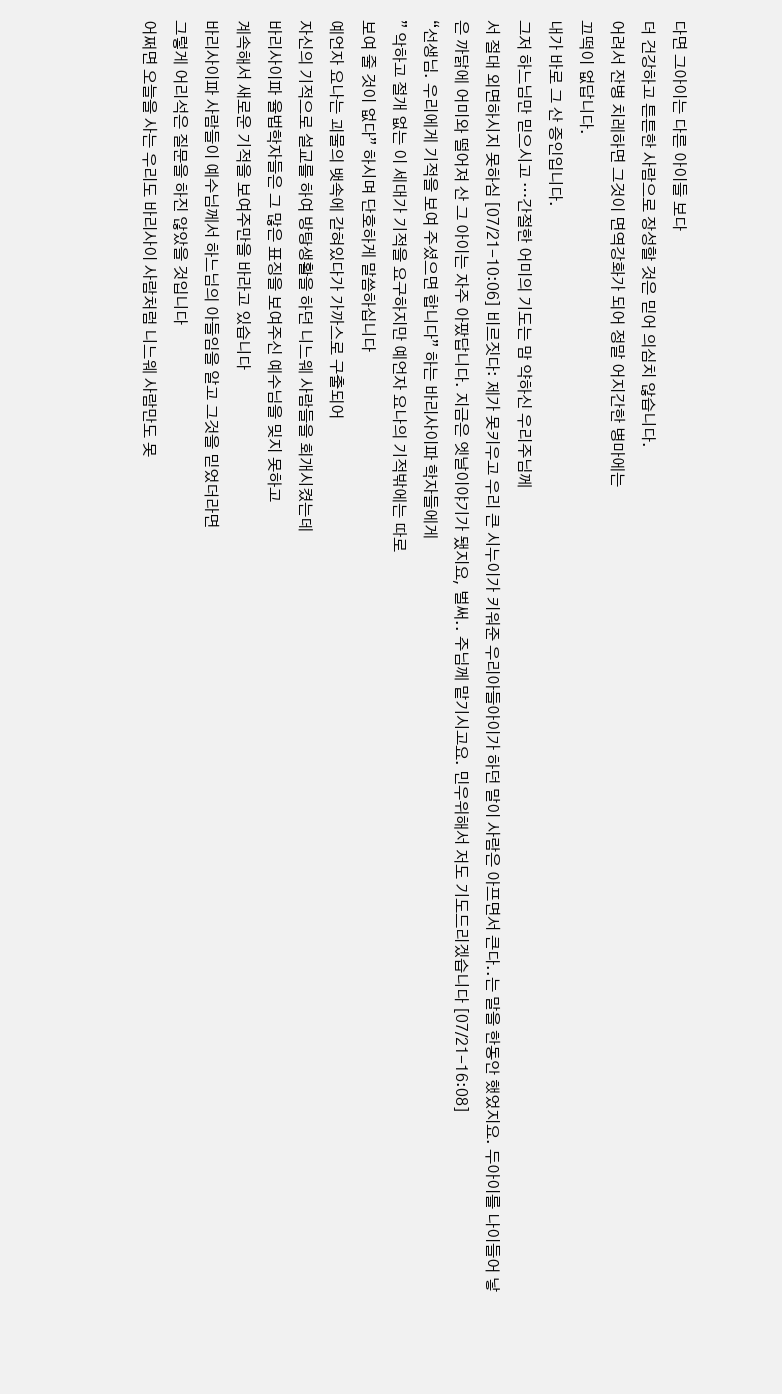다면 그아이는 다른 아이들 보다
더 건강하고 튼튼한 사람으로 장성할 것은 믿어 의심치 않습니다.
어려서 잔병 치레하면 그것이 면역강화가 되어 정말 어지간한 병마에는
끄떡이 없답니다.
내가 바로 그 산 증인입니다.
그저 하느님만 믿으시고 …간절한 어미의 기도는 맘 약하신 우리주님께
서 절대 외면하시지 못하심 [07/21-10:06] 비르짓다: 제가 못키우고 우리 큰 시누이가 키워준 우리아들아이가 하던 말이 사람은 아프면서 큰다..는 말을 한동안 했었지요. 두아이를 나이들어 낳은 까닭에 어미와 떨어져 산 그 아이는 자주 아팠답니다. 지금은 엣날이야기가 됐지요, 벌써.. 주님께 맡기시고요. 민우위해서 저도 기도드리겠습니다 [07/21-16:08]
“선생님. 우리에게 기적을 보여 주셨으면 합니다” 하는 바리사이파 학자들에게
” 악하고 절개 없는 이 세대가 기적을 요구하지만 예언자 요나의 기적밖에는 따로
보여 줄 것이 없다” 하시며 단호하게 말씀하십니다
예언자 요나는 괴물의 뱃속에 갇혀있다가 가까스로 구출되어
자신의 기적으로 설교를 하여 방탕생활을 하던 니느웨 사람들을 회개시켰는데
바리사이파 율법학자들은 그 많은 표징을 보여주신 예수님을 밎지 못하고
계속해서 새로운 기적을 보여주만을 바라고 있습니다
바리사이파 사람들이 예수님께서 하느님의 아들임을 알고 그것을 믿었더라면
그렇게 어리석은 질문을 하진 않았을 것입니다
어쩌면 오늘을 사는 우리도 바리사이 사람처럼 니느웨 사람만도 못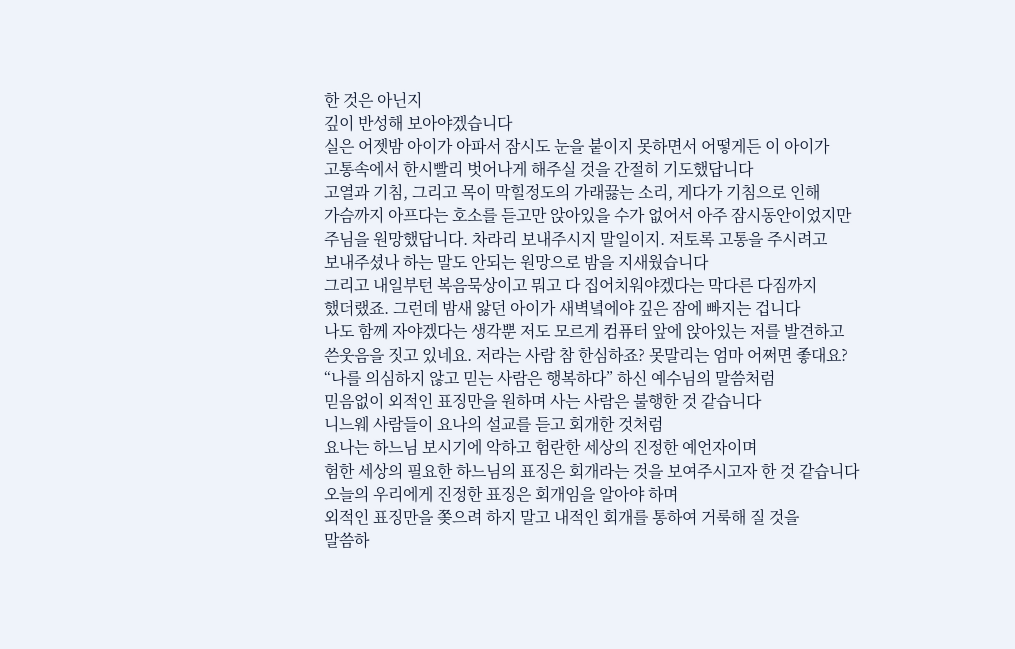한 것은 아닌지
깊이 반성해 보아야겠습니다
실은 어젯밤 아이가 아파서 잠시도 눈을 붙이지 못하면서 어떻게든 이 아이가
고통속에서 한시빨리 벗어나게 해주실 것을 간절히 기도했답니다
고열과 기침, 그리고 목이 막힐정도의 가래끓는 소리, 게다가 기침으로 인해
가슴까지 아프다는 호소를 듣고만 앉아있을 수가 없어서 아주 잠시동안이었지만
주님을 원망했답니다. 차라리 보내주시지 말일이지. 저토록 고통을 주시려고
보내주셨나 하는 말도 안되는 원망으로 밤을 지새웠습니다
그리고 내일부턴 복음묵상이고 뭐고 다 집어치워야겠다는 막다른 다짐까지
했더랬죠. 그런데 밤새 앓던 아이가 새벽녘에야 깊은 잠에 빠지는 겁니다
나도 함께 자야겠다는 생각뿐 저도 모르게 컴퓨터 앞에 앉아있는 저를 발견하고
쓴웃음을 짓고 있네요. 저라는 사람 참 한심하죠? 못말리는 엄마 어쩌면 좋대요?
“나를 의심하지 않고 믿는 사람은 행복하다” 하신 예수님의 말씀처럼
믿음없이 외적인 표징만을 원하며 사는 사람은 불행한 것 같습니다
니느웨 사람들이 요나의 설교를 듣고 회개한 것처럼
요나는 하느님 보시기에 악하고 험란한 세상의 진정한 예언자이며
험한 세상의 필요한 하느님의 표징은 회개라는 것을 보여주시고자 한 것 같습니다
오늘의 우리에게 진정한 표징은 회개임을 알아야 하며
외적인 표징만을 쫒으려 하지 말고 내적인 회개를 통하여 거룩해 질 것을
말씀하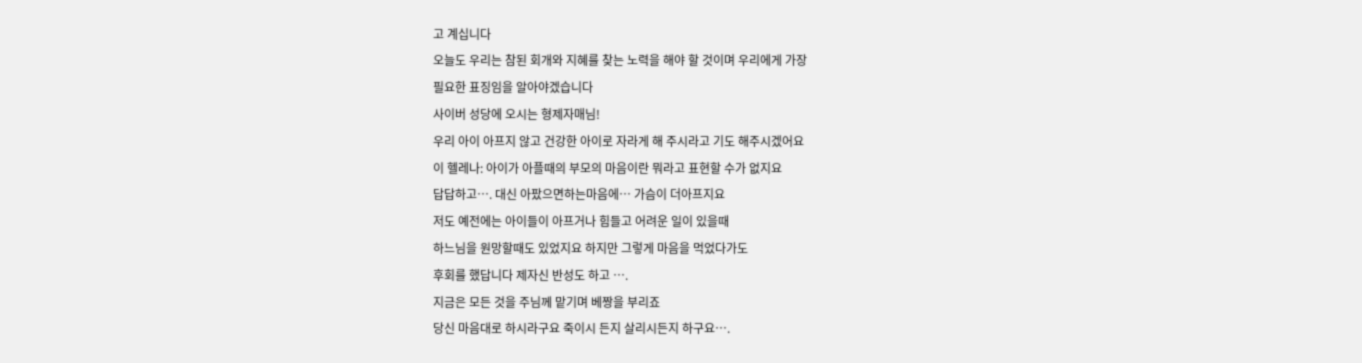고 계십니다
오늘도 우리는 참된 회개와 지혜를 찾는 노력을 해야 할 것이며 우리에게 가장
필요한 표징임을 알아야겠습니다
사이버 성당에 오시는 형제자매님!
우리 아이 아프지 않고 건강한 아이로 자라게 해 주시라고 기도 해주시겠어요
이 헬레나: 아이가 아플때의 부모의 마음이란 뭐라고 표현할 수가 없지요
답답하고…. 대신 아팠으면하는마음에… 가슴이 더아프지요
저도 예전에는 아이들이 아프거나 힘들고 어려운 일이 있을때
하느님을 원망할때도 있었지요 하지만 그렇게 마음을 먹었다가도
후회를 했답니다 제자신 반성도 하고 ….
지금은 모든 것을 주님께 맡기며 베짱을 부리죠
당신 마음대로 하시라구요 죽이시 든지 살리시든지 하구요….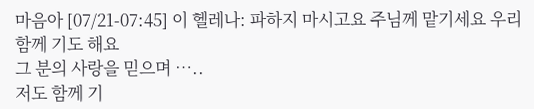마음아 [07/21-07:45] 이 헬레나: 파하지 마시고요 주님께 맡기세요 우리함께 기도 해요
그 분의 사랑을 믿으며 …..
저도 함께 기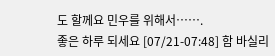도 할께요 민우를 위해서…….
좋은 하루 되세요 [07/21-07:48] 함 바실리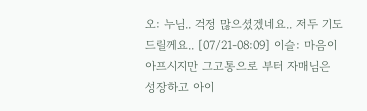오: 누님.. 걱정 많으셨겠네요.. 저두 기도 드릴께요.. [07/21-08:09] 이슬: 마음이 아프시지만 그고통으로 부터 자매님은 성장하고 아이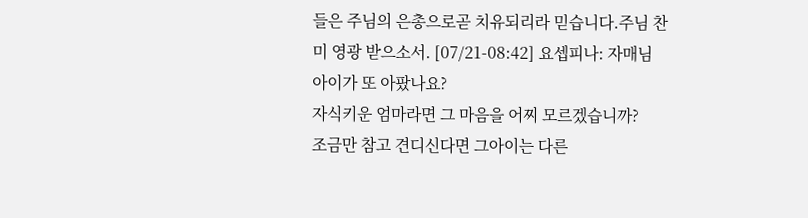들은 주님의 은총으로곧 치유되리라 믿습니다.주님 찬미 영광 받으소서. [07/21-08:42] 요셉피나: 자매님 아이가 또 아팠나요?
자식키운 엄마라면 그 마음을 어찌 모르겠습니까?
조금만 참고 견디신다면 그아이는 다른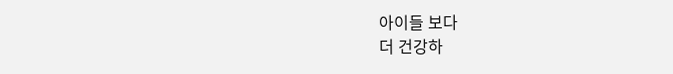아이들 보다
더 건강하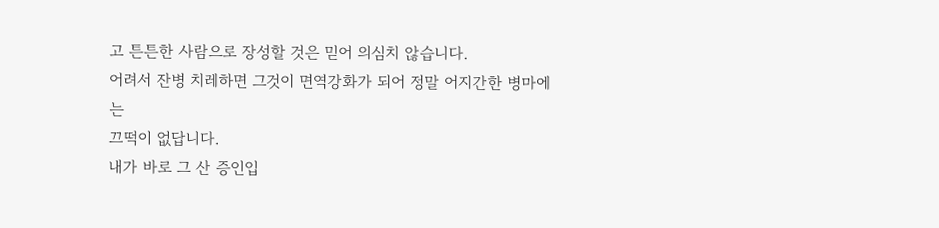고 튼튼한 사람으로 장성할 것은 믿어 의심치 않습니다.
어려서 잔병 치레하면 그것이 면역강화가 되어 정말 어지간한 병마에는
끄떡이 없답니다.
내가 바로 그 산 증인입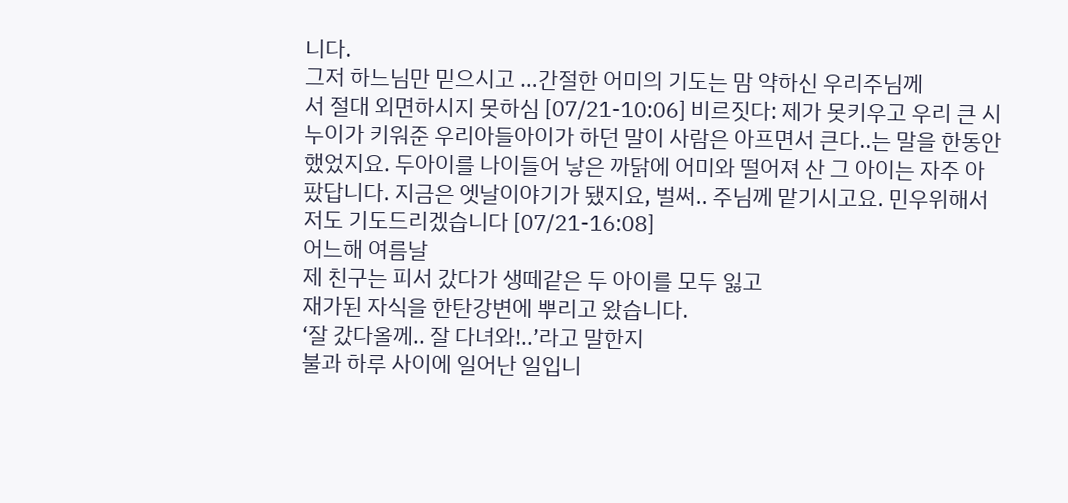니다.
그저 하느님만 믿으시고 …간절한 어미의 기도는 맘 약하신 우리주님께
서 절대 외면하시지 못하심 [07/21-10:06] 비르짓다: 제가 못키우고 우리 큰 시누이가 키워준 우리아들아이가 하던 말이 사람은 아프면서 큰다..는 말을 한동안 했었지요. 두아이를 나이들어 낳은 까닭에 어미와 떨어져 산 그 아이는 자주 아팠답니다. 지금은 엣날이야기가 됐지요, 벌써.. 주님께 맡기시고요. 민우위해서 저도 기도드리겠습니다 [07/21-16:08]
어느해 여름날
제 친구는 피서 갔다가 생떼같은 두 아이를 모두 잃고
재가된 자식을 한탄강변에 뿌리고 왔습니다.
‘잘 갔다올께.. 잘 다녀와!..’라고 말한지
불과 하루 사이에 일어난 일입니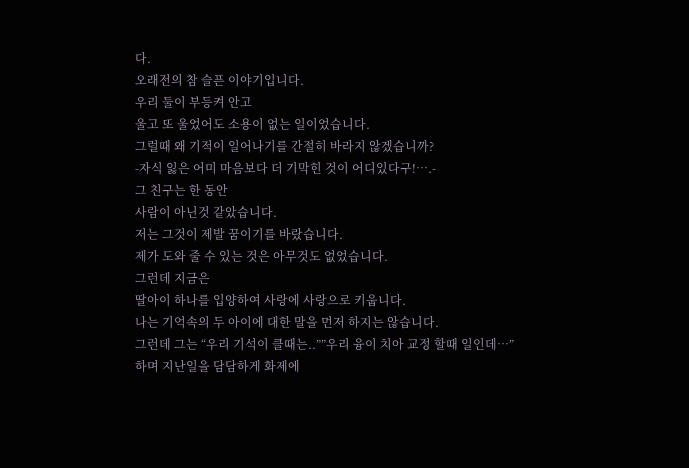다.
오래전의 참 슬픈 이야기입니다.
우리 둘이 부등켜 안고
울고 또 울었어도 소용이 없는 일이었습니다.
그럴때 왜 기적이 일어나기를 간절히 바라지 않겠습니까?
-자식 잃은 어미 마음보다 더 기막힌 것이 어디있다구!….-
그 친구는 한 동안
사람이 아닌것 같았습니다.
저는 그것이 제발 꿈이기를 바랐습니다.
제가 도와 줄 수 있는 것은 아무것도 없었습니다.
그런데 지금은
딸아이 하나를 입양하여 사랑에 사랑으로 키웁니다.
나는 기억속의 두 아이에 대한 말을 먼저 하지는 않습니다.
그런데 그는 “우리 기석이 클때는..””우리 융이 치아 교정 할때 일인데…”
하며 지난일을 담담하게 화제에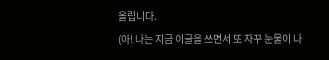올립니다.
(아! 나는 지금 이글을 쓰면서 또 자꾸 눈물이 나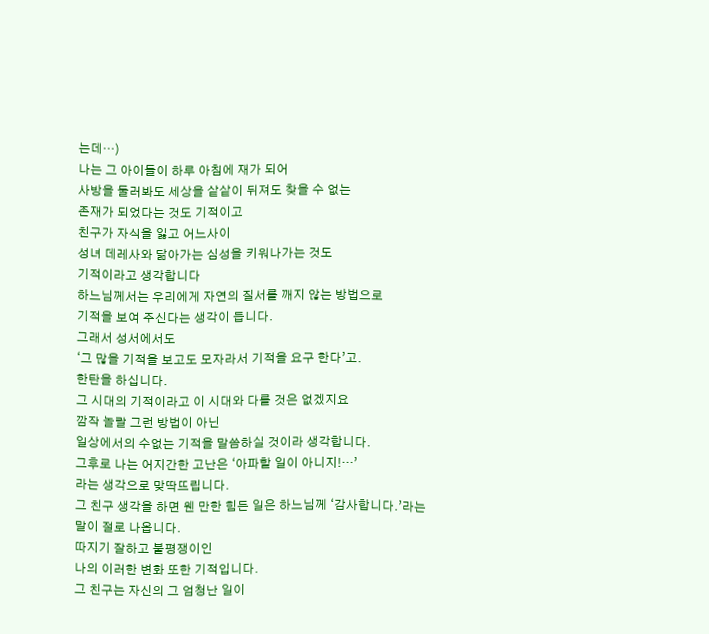는데…)
나는 그 아이들이 하루 아침에 재가 되어
사방을 둘러봐도 세상을 샅샅이 뒤져도 찾을 수 없는
존재가 되었다는 것도 기적이고
친구가 자식을 잃고 어느사이
성녀 데레사와 닮아가는 심성을 키워나가는 것도
기적이라고 생각합니다
하느님께서는 우리에게 자연의 질서를 깨지 않는 방법으로
기적을 보여 주신다는 생각이 듭니다.
그래서 성서에서도
‘그 많을 기적을 보고도 모자라서 기적을 요구 한다’고.
한탄을 하십니다.
그 시대의 기적이라고 이 시대와 다를 것은 없겠지요
깜작 놀랄 그런 방법이 아닌
일상에서의 수없는 기적을 말씀하실 것이라 생각합니다.
그후로 나는 어지간한 고난은 ‘아파할 일이 아니지!…’
라는 생각으로 맞딱뜨립니다.
그 친구 생각을 하면 웬 만한 힘든 일은 하느님께 ‘감사합니다.’라는
말이 절로 나옵니다.
따지기 잘하고 불평쟁이인
나의 이러한 변화 또한 기적입니다.
그 친구는 자신의 그 엄청난 일이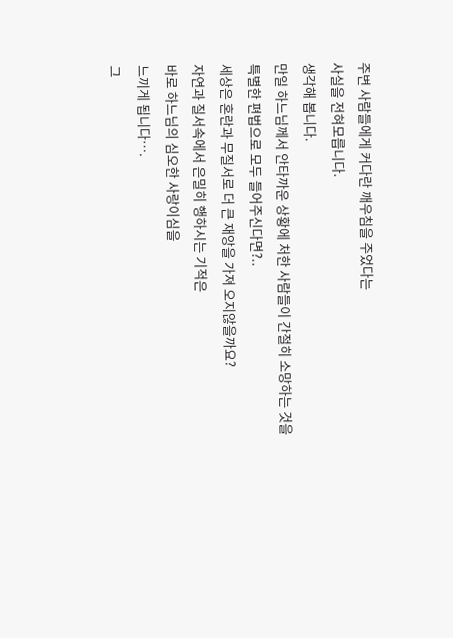주변 사람들에게 커다란 깨우침을 주었다는
사실을 전혀모릅니다.
생각해 봅니다.
만일 하느님께서 안타까운 상황에 처한 사람들이 간절히 소망하는 것을
특별한 편법으로 모두 들어주신다면?..
세상은 혼란과 무질서로 더 큰 재앙을 가져 오지않을까요?
자연과 질서속에서 은밀히 행하시는 기적은
바로 하느님의 심오한 사랑이심을
느끼게 됩니다….
그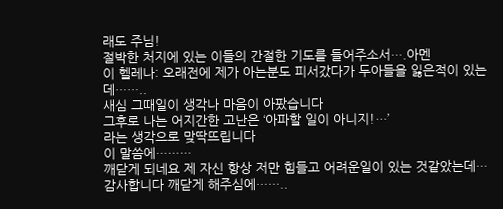래도 주님!
절박한 처지에 있는 이들의 간절한 기도를 들어주소서….아멘
이 헬레나: 오래전에 제가 아는분도 피서갔다가 두아들을 잃은적이 있는데……..
새심 그때일이 생각나 마음이 아팠습니다
그후로 나는 어지간한 고난은 ‘아파할 일이 아니지!…’
라는 생각으로 맞딱뜨립니다
이 말씀에………
깨닫게 되네요 제 자신 항상 저만 힘들고 어려운일이 있는 것같았는데…
감사합니다 깨닫게 해주심에……..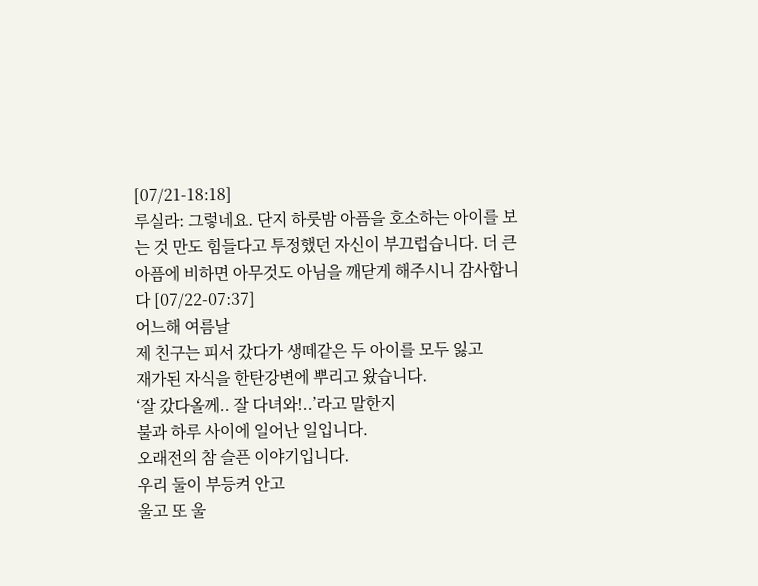[07/21-18:18]
루실라: 그렇네요. 단지 하룻밤 아픔을 호소하는 아이를 보는 것 만도 힘들다고 투정했던 자신이 부끄럽습니다. 더 큰 아픔에 비하면 아무것도 아님을 깨닫게 해주시니 감사합니다 [07/22-07:37]
어느해 여름날
제 친구는 피서 갔다가 생떼같은 두 아이를 모두 잃고
재가된 자식을 한탄강변에 뿌리고 왔습니다.
‘잘 갔다올께.. 잘 다녀와!..’라고 말한지
불과 하루 사이에 일어난 일입니다.
오래전의 참 슬픈 이야기입니다.
우리 둘이 부등켜 안고
울고 또 울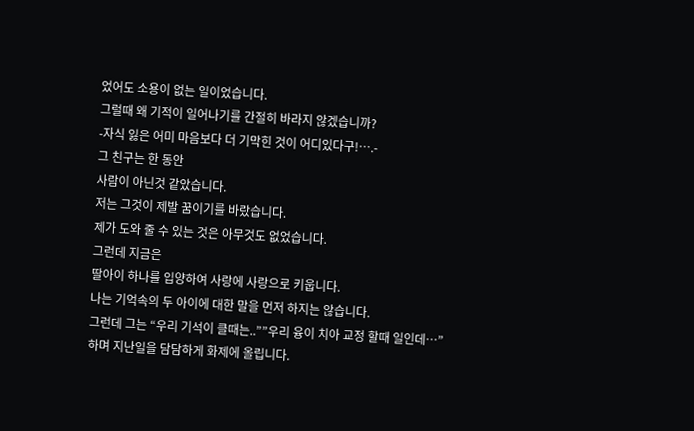었어도 소용이 없는 일이었습니다.
그럴때 왜 기적이 일어나기를 간절히 바라지 않겠습니까?
-자식 잃은 어미 마음보다 더 기막힌 것이 어디있다구!….-
그 친구는 한 동안
사람이 아닌것 같았습니다.
저는 그것이 제발 꿈이기를 바랐습니다.
제가 도와 줄 수 있는 것은 아무것도 없었습니다.
그런데 지금은
딸아이 하나를 입양하여 사랑에 사랑으로 키웁니다.
나는 기억속의 두 아이에 대한 말을 먼저 하지는 않습니다.
그런데 그는 “우리 기석이 클때는..””우리 융이 치아 교정 할때 일인데…”
하며 지난일을 담담하게 화제에 올립니다.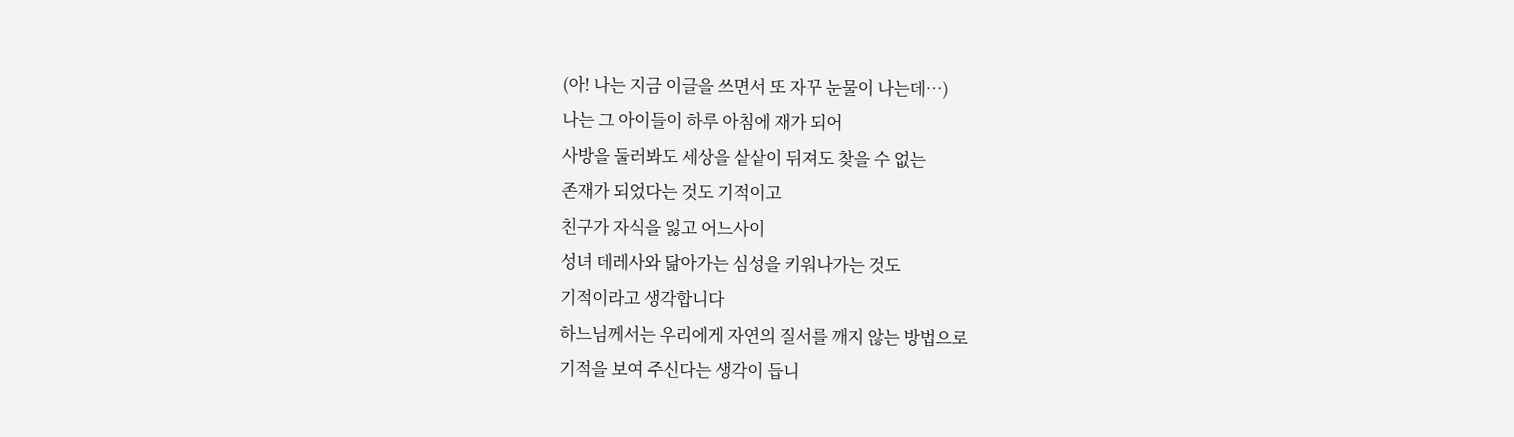(아! 나는 지금 이글을 쓰면서 또 자꾸 눈물이 나는데…)
나는 그 아이들이 하루 아침에 재가 되어
사방을 둘러봐도 세상을 샅샅이 뒤져도 찾을 수 없는
존재가 되었다는 것도 기적이고
친구가 자식을 잃고 어느사이
성녀 데레사와 닮아가는 심성을 키워나가는 것도
기적이라고 생각합니다
하느님께서는 우리에게 자연의 질서를 깨지 않는 방법으로
기적을 보여 주신다는 생각이 듭니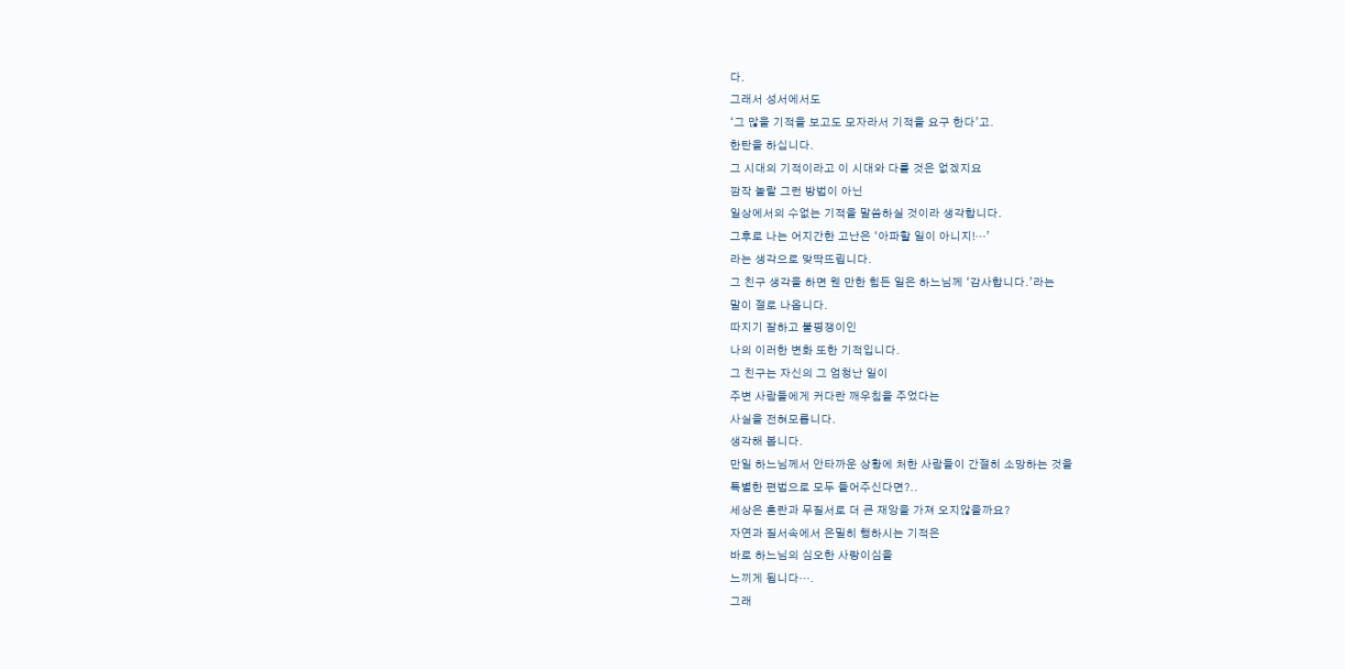다.
그래서 성서에서도
‘그 많을 기적을 보고도 모자라서 기적을 요구 한다’고.
한탄을 하십니다.
그 시대의 기적이라고 이 시대와 다를 것은 없겠지요
깜작 놀랄 그런 방법이 아닌
일상에서의 수없는 기적을 말씀하실 것이라 생각합니다.
그후로 나는 어지간한 고난은 ‘아파할 일이 아니지!…’
라는 생각으로 맞딱뜨립니다.
그 친구 생각을 하면 웬 만한 힘든 일은 하느님께 ‘감사합니다.’라는
말이 절로 나옵니다.
따지기 잘하고 불평쟁이인
나의 이러한 변화 또한 기적입니다.
그 친구는 자신의 그 엄청난 일이
주변 사람들에게 커다란 깨우침을 주었다는
사실을 전혀모릅니다.
생각해 봅니다.
만일 하느님께서 안타까운 상황에 처한 사람들이 간절히 소망하는 것을
특별한 편법으로 모두 들어주신다면?..
세상은 혼란과 무질서로 더 큰 재앙을 가져 오지않을까요?
자연과 질서속에서 은밀히 행하시는 기적은
바로 하느님의 심오한 사랑이심을
느끼게 됩니다….
그래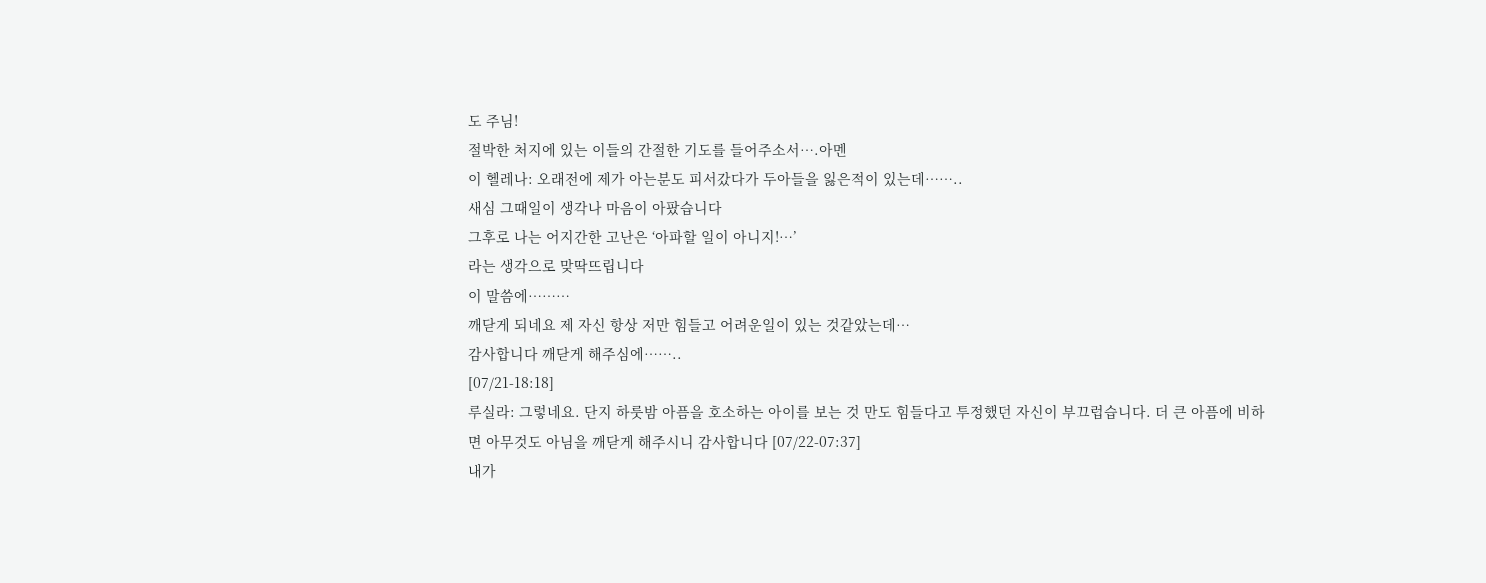도 주님!
절박한 처지에 있는 이들의 간절한 기도를 들어주소서….아멘
이 헬레나: 오래전에 제가 아는분도 피서갔다가 두아들을 잃은적이 있는데……..
새심 그때일이 생각나 마음이 아팠습니다
그후로 나는 어지간한 고난은 ‘아파할 일이 아니지!…’
라는 생각으로 맞딱뜨립니다
이 말씀에………
깨닫게 되네요 제 자신 항상 저만 힘들고 어려운일이 있는 것같았는데…
감사합니다 깨닫게 해주심에……..
[07/21-18:18]
루실라: 그렇네요. 단지 하룻밤 아픔을 호소하는 아이를 보는 것 만도 힘들다고 투정했던 자신이 부끄럽습니다. 더 큰 아픔에 비하면 아무것도 아님을 깨닫게 해주시니 감사합니다 [07/22-07:37]
내가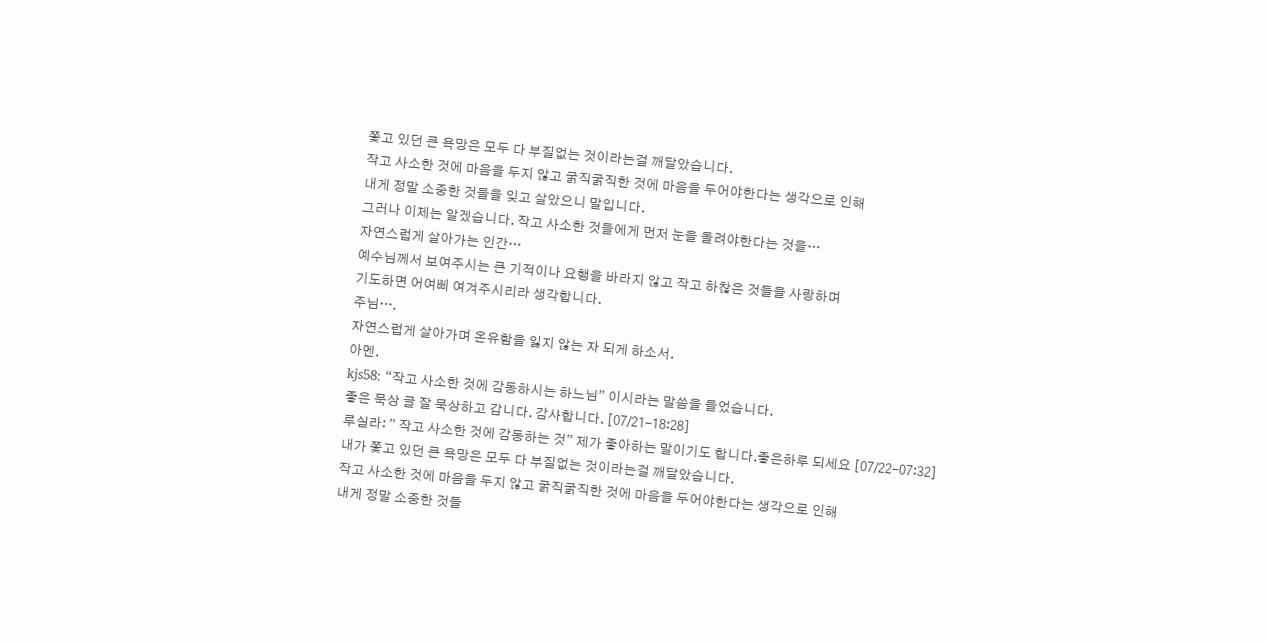쫓고 있던 큰 욕망은 모두 다 부질없는 것이라는걸 깨달았습니다.
작고 사소한 것에 마음을 두지 않고 굵직굵직한 것에 마음을 두어야한다는 생각으로 인해
내게 정말 소중한 것들을 잊고 살았으니 말입니다.
그러나 이제는 알겠습니다. 작고 사소한 것들에게 먼저 눈을 돌려야한다는 것을…
자연스럽게 살아가는 인간…
예수님께서 보여주시는 큰 기적이나 요행을 바라지 않고 작고 하찮은 것들을 사랑하며
기도하면 어여삐 여겨주시리라 생각합니다.
주님….
자연스럽게 살아가며 온유함을 잃지 않는 자 되게 하소서.
아멘.
kjs58: “작고 사소한 것에 감동하시는 하느님” 이시라는 말씀을 들었습니다.
좋은 묵상 글 잘 묵상하고 갑니다. 감사합니다. [07/21-18:28]
루실라: ” 작고 사소한 것에 감동하는 것” 제가 좋아하는 말이기도 합니다.좋은하루 되세요 [07/22-07:32]
내가 쫓고 있던 큰 욕망은 모두 다 부질없는 것이라는걸 깨달았습니다.
작고 사소한 것에 마음을 두지 않고 굵직굵직한 것에 마음을 두어야한다는 생각으로 인해
내게 정말 소중한 것들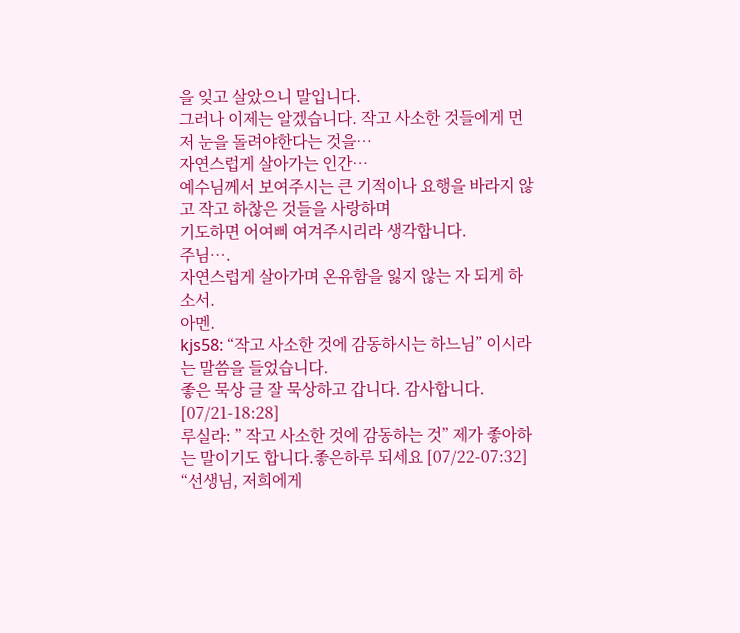을 잊고 살았으니 말입니다.
그러나 이제는 알겠습니다. 작고 사소한 것들에게 먼저 눈을 돌려야한다는 것을…
자연스럽게 살아가는 인간…
예수님께서 보여주시는 큰 기적이나 요행을 바라지 않고 작고 하찮은 것들을 사랑하며
기도하면 어여삐 여겨주시리라 생각합니다.
주님….
자연스럽게 살아가며 온유함을 잃지 않는 자 되게 하소서.
아멘.
kjs58: “작고 사소한 것에 감동하시는 하느님” 이시라는 말씀을 들었습니다.
좋은 묵상 글 잘 묵상하고 갑니다. 감사합니다. [07/21-18:28]
루실라: ” 작고 사소한 것에 감동하는 것” 제가 좋아하는 말이기도 합니다.좋은하루 되세요 [07/22-07:32]
“선생님, 저희에게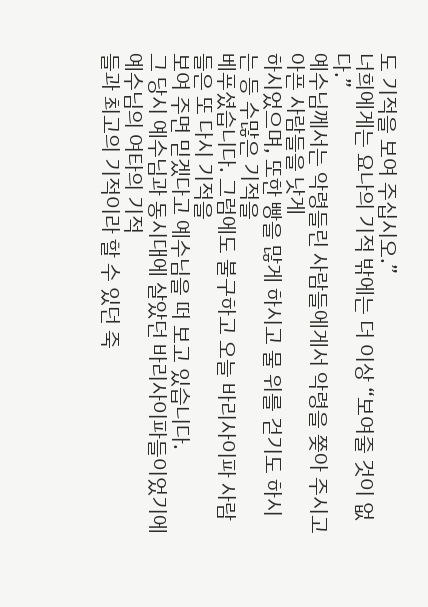도 기적을 보여 주십시오.”
너희에게는 요나의 기적 밖에는 더 이상 “보여줄 것이 없다.”
예수님께서는 악령들린 사람들에게서 악령을 쫒아 주시고 아픈 사람들을 낫게
하시었으며, 또한 빵을 많게 하시고 물 위를 걷기도 하시는 등 수많은 기적을
베푸셨습니다. 그럼에도 불구하고 오늘 바리사이파 사람들은 또 다시 기적을
보여 주면 믿겠다고 예수님을 떠 보고 있습니다.
그 당시 예수님과 동시대에 살았던 바리사이파들이었기에 예수님의 여타의 기적
들과 최고의 기적이라 할 수 있던 죽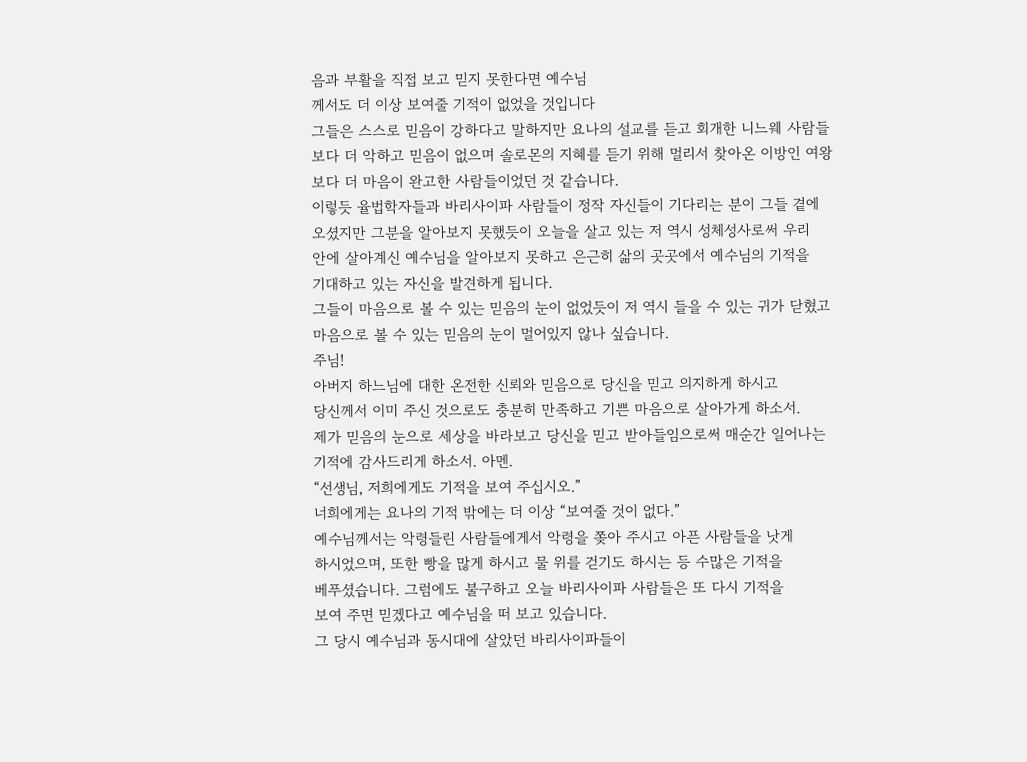음과 부활을 직접 보고 믿지 못한다면 예수님
께서도 더 이상 보여줄 기적이 없었을 것입니다
그들은 스스로 믿음이 강하다고 말하지만 요나의 설교를 듣고 회개한 니느웨 사람들
보다 더 악하고 믿음이 없으며 솔로몬의 지혜를 듣기 위해 멀리서 찾아온 이방인 여왕
보다 더 마음이 완고한 사람들이었던 것 같습니다.
이렇듯 율법학자들과 바리사이파 사람들이 정작 자신들이 기다리는 분이 그들 곁에
오셨지만 그분을 알아보지 못했듯이 오늘을 살고 있는 저 역시 성체성사로써 우리
안에 살아계신 예수님을 알아보지 못하고 은근히 삶의 곳곳에서 예수님의 기적을
기대하고 있는 자신을 발견하게 됩니다.
그들이 마음으로 볼 수 있는 믿음의 눈이 없었듯이 저 역시 들을 수 있는 귀가 닫혔고
마음으로 볼 수 있는 믿음의 눈이 멀어있지 않나 싶습니다.
주님!
아버지 하느님에 대한 온전한 신뢰와 믿음으로 당신을 믿고 의지하게 하시고
당신께서 이미 주신 것으로도 충분히 만족하고 기쁜 마음으로 살아가게 하소서.
제가 믿음의 눈으로 세상을 바라보고 당신을 믿고 받아들임으로써 매순간 일어나는
기적에 감사드리게 하소서. 아멘.
“선생님, 저희에게도 기적을 보여 주십시오.”
너희에게는 요나의 기적 밖에는 더 이상 “보여줄 것이 없다.”
예수님께서는 악령들린 사람들에게서 악령을 쫒아 주시고 아픈 사람들을 낫게
하시었으며, 또한 빵을 많게 하시고 물 위를 걷기도 하시는 등 수많은 기적을
베푸셨습니다. 그럼에도 불구하고 오늘 바리사이파 사람들은 또 다시 기적을
보여 주면 믿겠다고 예수님을 떠 보고 있습니다.
그 당시 예수님과 동시대에 살았던 바리사이파들이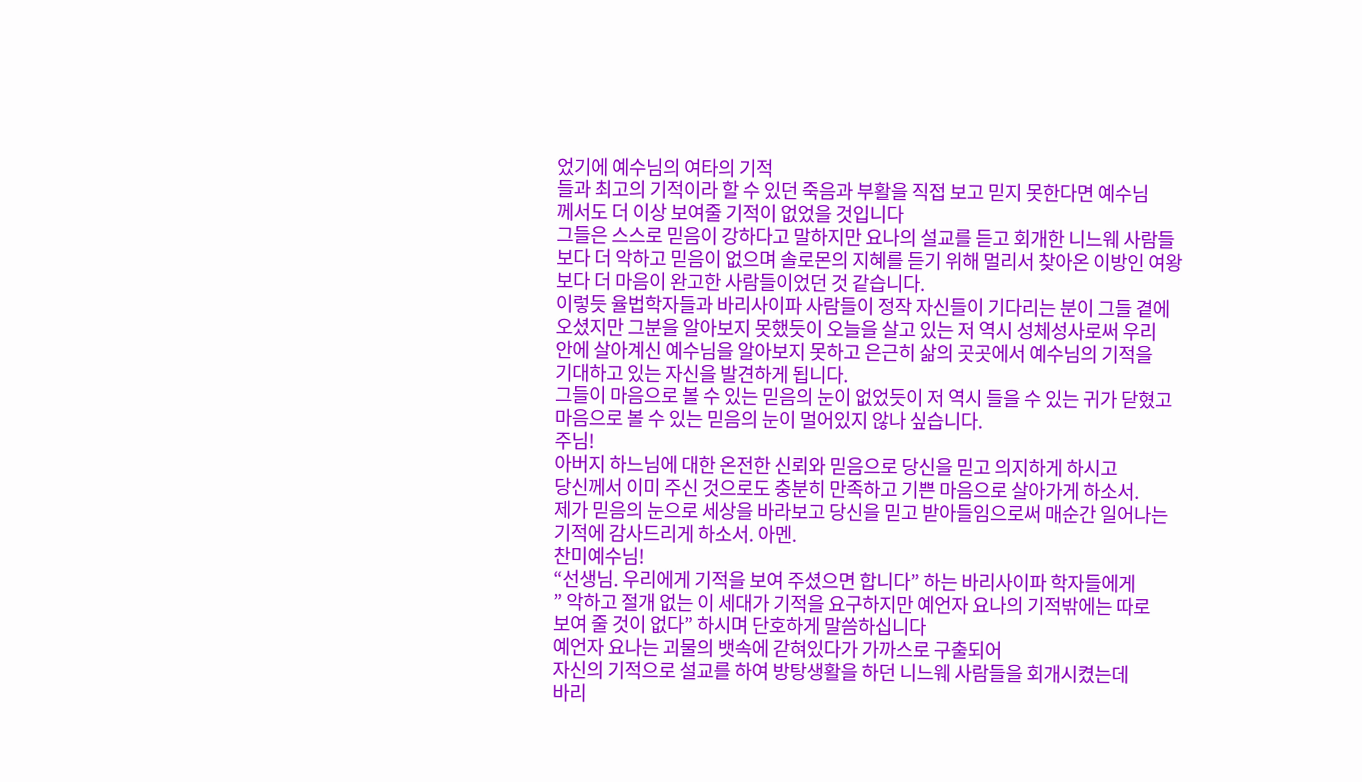었기에 예수님의 여타의 기적
들과 최고의 기적이라 할 수 있던 죽음과 부활을 직접 보고 믿지 못한다면 예수님
께서도 더 이상 보여줄 기적이 없었을 것입니다
그들은 스스로 믿음이 강하다고 말하지만 요나의 설교를 듣고 회개한 니느웨 사람들
보다 더 악하고 믿음이 없으며 솔로몬의 지혜를 듣기 위해 멀리서 찾아온 이방인 여왕
보다 더 마음이 완고한 사람들이었던 것 같습니다.
이렇듯 율법학자들과 바리사이파 사람들이 정작 자신들이 기다리는 분이 그들 곁에
오셨지만 그분을 알아보지 못했듯이 오늘을 살고 있는 저 역시 성체성사로써 우리
안에 살아계신 예수님을 알아보지 못하고 은근히 삶의 곳곳에서 예수님의 기적을
기대하고 있는 자신을 발견하게 됩니다.
그들이 마음으로 볼 수 있는 믿음의 눈이 없었듯이 저 역시 들을 수 있는 귀가 닫혔고
마음으로 볼 수 있는 믿음의 눈이 멀어있지 않나 싶습니다.
주님!
아버지 하느님에 대한 온전한 신뢰와 믿음으로 당신을 믿고 의지하게 하시고
당신께서 이미 주신 것으로도 충분히 만족하고 기쁜 마음으로 살아가게 하소서.
제가 믿음의 눈으로 세상을 바라보고 당신을 믿고 받아들임으로써 매순간 일어나는
기적에 감사드리게 하소서. 아멘.
찬미예수님!
“선생님. 우리에게 기적을 보여 주셨으면 합니다” 하는 바리사이파 학자들에게
” 악하고 절개 없는 이 세대가 기적을 요구하지만 예언자 요나의 기적밖에는 따로
보여 줄 것이 없다” 하시며 단호하게 말씀하십니다
예언자 요나는 괴물의 뱃속에 갇혀있다가 가까스로 구출되어
자신의 기적으로 설교를 하여 방탕생활을 하던 니느웨 사람들을 회개시켰는데
바리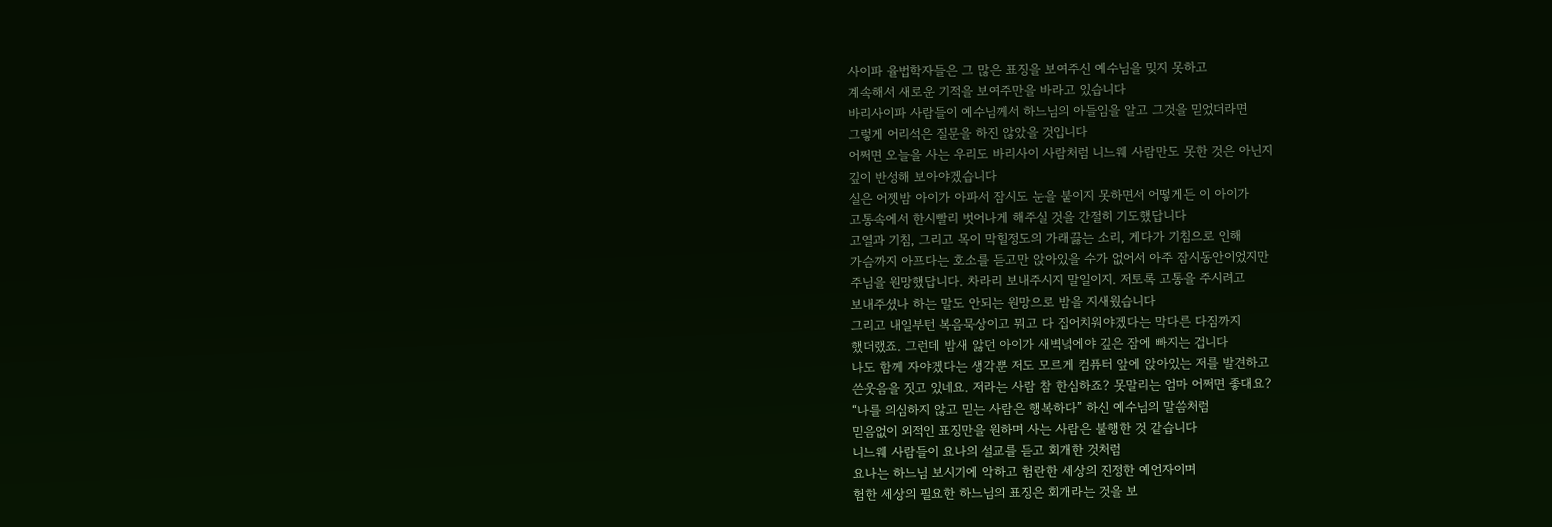사이파 율법학자들은 그 많은 표징을 보여주신 예수님을 밎지 못하고
계속해서 새로운 기적을 보여주만을 바라고 있습니다
바리사이파 사람들이 예수님께서 하느님의 아들임을 알고 그것을 믿었더라면
그렇게 어리석은 질문을 하진 않았을 것입니다
어쩌면 오늘을 사는 우리도 바리사이 사람처럼 니느웨 사람만도 못한 것은 아닌지
깊이 반성해 보아야겠습니다
실은 어젯밤 아이가 아파서 잠시도 눈을 붙이지 못하면서 어떻게든 이 아이가
고통속에서 한시빨리 벗어나게 해주실 것을 간절히 기도했답니다
고열과 기침, 그리고 목이 막힐정도의 가래끓는 소리, 게다가 기침으로 인해
가슴까지 아프다는 호소를 듣고만 앉아있을 수가 없어서 아주 잠시동안이었지만
주님을 원망했답니다. 차라리 보내주시지 말일이지. 저토록 고통을 주시려고
보내주셨나 하는 말도 안되는 원망으로 밤을 지새웠습니다
그리고 내일부턴 복음묵상이고 뭐고 다 집어치워야겠다는 막다른 다짐까지
했더랬죠. 그런데 밤새 앓던 아이가 새벽녘에야 깊은 잠에 빠지는 겁니다
나도 함께 자야겠다는 생각뿐 저도 모르게 컴퓨터 앞에 앉아있는 저를 발견하고
쓴웃음을 짓고 있네요. 저라는 사람 참 한심하죠? 못말리는 엄마 어쩌면 좋대요?
“나를 의심하지 않고 믿는 사람은 행복하다” 하신 예수님의 말씀처럼
믿음없이 외적인 표징만을 원하며 사는 사람은 불행한 것 같습니다
니느웨 사람들이 요나의 설교를 듣고 회개한 것처럼
요나는 하느님 보시기에 악하고 험란한 세상의 진정한 예언자이며
험한 세상의 필요한 하느님의 표징은 회개라는 것을 보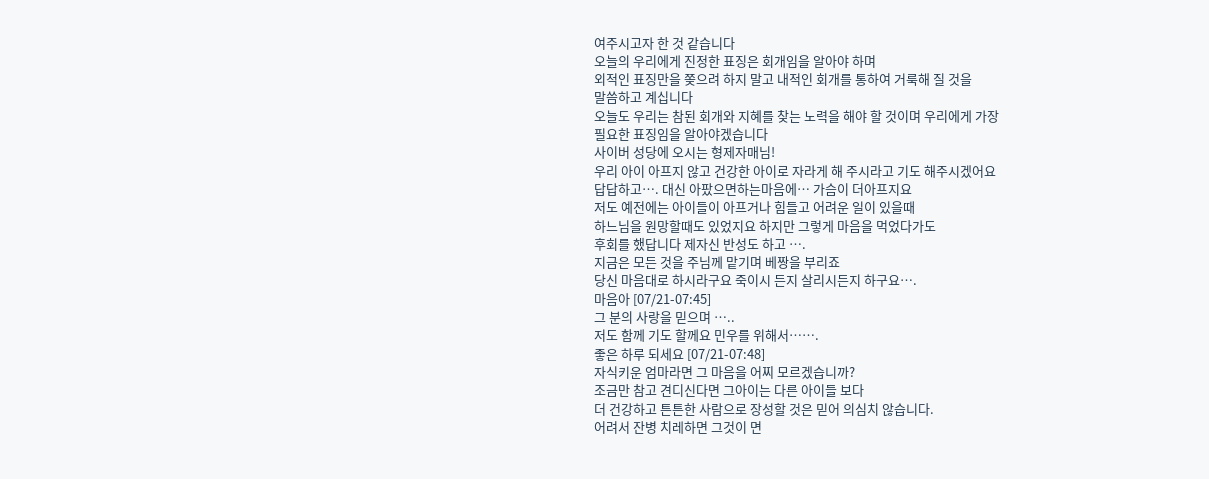여주시고자 한 것 같습니다
오늘의 우리에게 진정한 표징은 회개임을 알아야 하며
외적인 표징만을 쫒으려 하지 말고 내적인 회개를 통하여 거룩해 질 것을
말씀하고 계십니다
오늘도 우리는 참된 회개와 지혜를 찾는 노력을 해야 할 것이며 우리에게 가장
필요한 표징임을 알아야겠습니다
사이버 성당에 오시는 형제자매님!
우리 아이 아프지 않고 건강한 아이로 자라게 해 주시라고 기도 해주시겠어요
답답하고…. 대신 아팠으면하는마음에… 가슴이 더아프지요
저도 예전에는 아이들이 아프거나 힘들고 어려운 일이 있을때
하느님을 원망할때도 있었지요 하지만 그렇게 마음을 먹었다가도
후회를 했답니다 제자신 반성도 하고 ….
지금은 모든 것을 주님께 맡기며 베짱을 부리죠
당신 마음대로 하시라구요 죽이시 든지 살리시든지 하구요….
마음아 [07/21-07:45]
그 분의 사랑을 믿으며 …..
저도 함께 기도 할께요 민우를 위해서…….
좋은 하루 되세요 [07/21-07:48]
자식키운 엄마라면 그 마음을 어찌 모르겠습니까?
조금만 참고 견디신다면 그아이는 다른 아이들 보다
더 건강하고 튼튼한 사람으로 장성할 것은 믿어 의심치 않습니다.
어려서 잔병 치레하면 그것이 면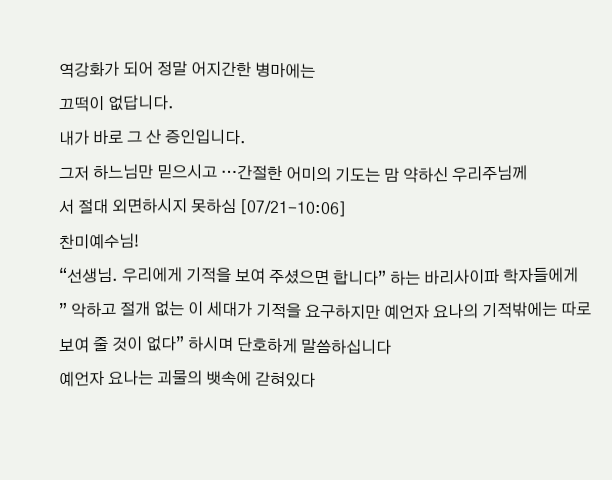역강화가 되어 정말 어지간한 병마에는
끄떡이 없답니다.
내가 바로 그 산 증인입니다.
그저 하느님만 믿으시고 …간절한 어미의 기도는 맘 약하신 우리주님께
서 절대 외면하시지 못하심 [07/21-10:06]
찬미예수님!
“선생님. 우리에게 기적을 보여 주셨으면 합니다” 하는 바리사이파 학자들에게
” 악하고 절개 없는 이 세대가 기적을 요구하지만 예언자 요나의 기적밖에는 따로
보여 줄 것이 없다” 하시며 단호하게 말씀하십니다
예언자 요나는 괴물의 뱃속에 갇혀있다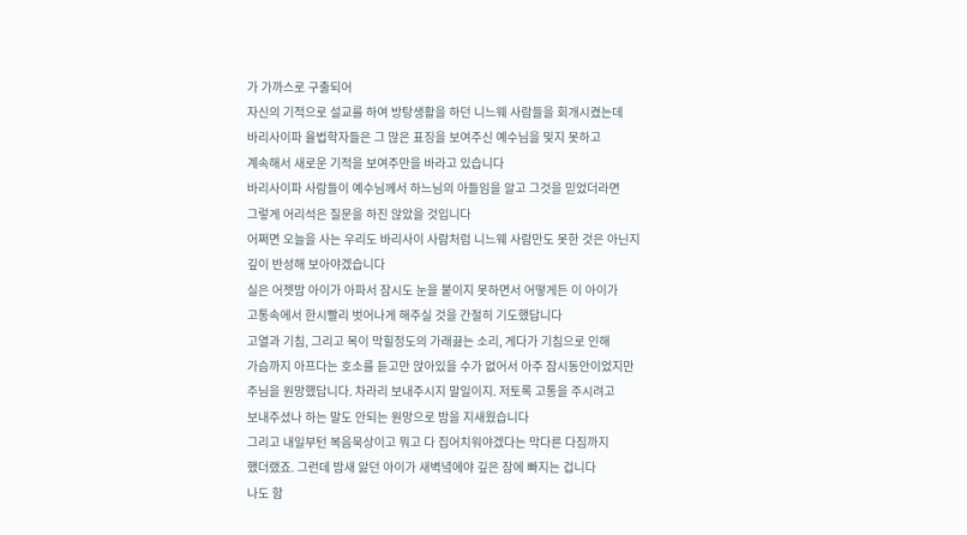가 가까스로 구출되어
자신의 기적으로 설교를 하여 방탕생활을 하던 니느웨 사람들을 회개시켰는데
바리사이파 율법학자들은 그 많은 표징을 보여주신 예수님을 밎지 못하고
계속해서 새로운 기적을 보여주만을 바라고 있습니다
바리사이파 사람들이 예수님께서 하느님의 아들임을 알고 그것을 믿었더라면
그렇게 어리석은 질문을 하진 않았을 것입니다
어쩌면 오늘을 사는 우리도 바리사이 사람처럼 니느웨 사람만도 못한 것은 아닌지
깊이 반성해 보아야겠습니다
실은 어젯밤 아이가 아파서 잠시도 눈을 붙이지 못하면서 어떻게든 이 아이가
고통속에서 한시빨리 벗어나게 해주실 것을 간절히 기도했답니다
고열과 기침, 그리고 목이 막힐정도의 가래끓는 소리, 게다가 기침으로 인해
가슴까지 아프다는 호소를 듣고만 앉아있을 수가 없어서 아주 잠시동안이었지만
주님을 원망했답니다. 차라리 보내주시지 말일이지. 저토록 고통을 주시려고
보내주셨나 하는 말도 안되는 원망으로 밤을 지새웠습니다
그리고 내일부턴 복음묵상이고 뭐고 다 집어치워야겠다는 막다른 다짐까지
했더랬죠. 그런데 밤새 앓던 아이가 새벽녘에야 깊은 잠에 빠지는 겁니다
나도 함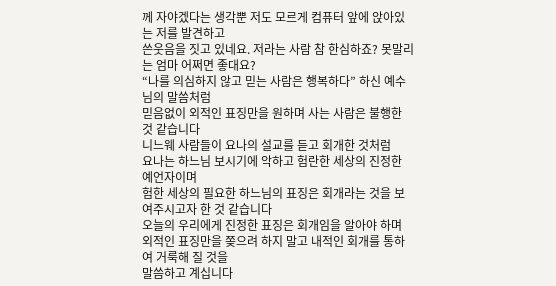께 자야겠다는 생각뿐 저도 모르게 컴퓨터 앞에 앉아있는 저를 발견하고
쓴웃음을 짓고 있네요. 저라는 사람 참 한심하죠? 못말리는 엄마 어쩌면 좋대요?
“나를 의심하지 않고 믿는 사람은 행복하다” 하신 예수님의 말씀처럼
믿음없이 외적인 표징만을 원하며 사는 사람은 불행한 것 같습니다
니느웨 사람들이 요나의 설교를 듣고 회개한 것처럼
요나는 하느님 보시기에 악하고 험란한 세상의 진정한 예언자이며
험한 세상의 필요한 하느님의 표징은 회개라는 것을 보여주시고자 한 것 같습니다
오늘의 우리에게 진정한 표징은 회개임을 알아야 하며
외적인 표징만을 쫒으려 하지 말고 내적인 회개를 통하여 거룩해 질 것을
말씀하고 계십니다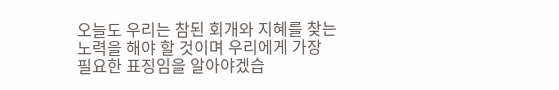오늘도 우리는 참된 회개와 지혜를 찾는 노력을 해야 할 것이며 우리에게 가장
필요한 표징임을 알아야겠습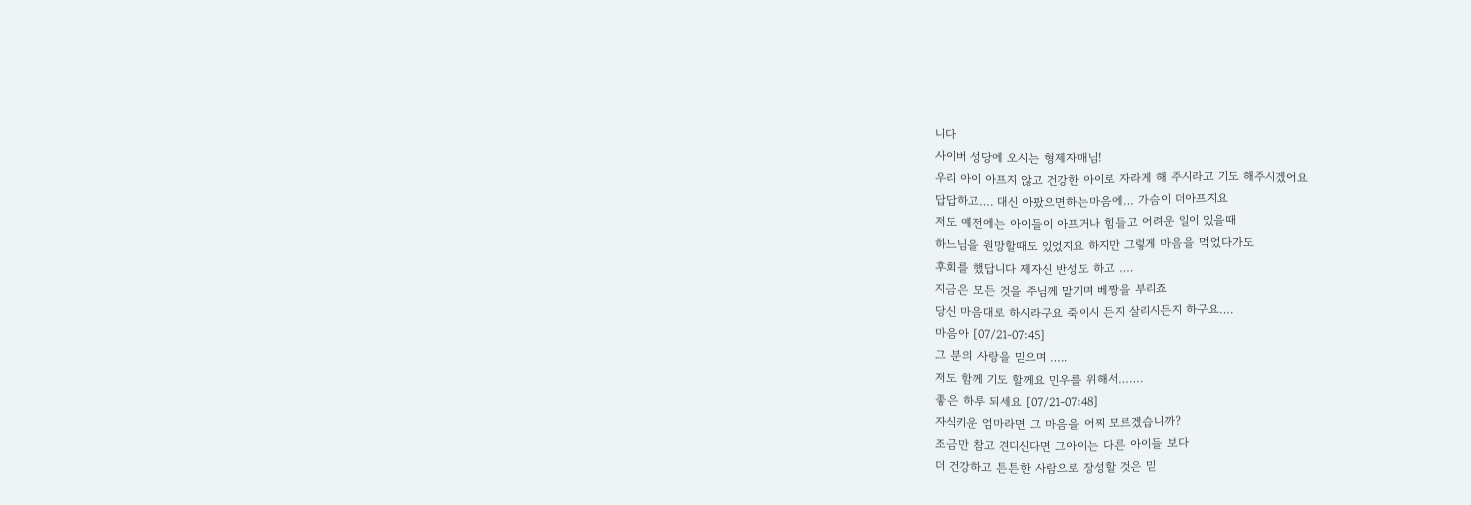니다
사이버 성당에 오시는 형제자매님!
우리 아이 아프지 않고 건강한 아이로 자라게 해 주시라고 기도 해주시겠어요
답답하고…. 대신 아팠으면하는마음에… 가슴이 더아프지요
저도 예전에는 아이들이 아프거나 힘들고 어려운 일이 있을때
하느님을 원망할때도 있었지요 하지만 그렇게 마음을 먹었다가도
후회를 했답니다 제자신 반성도 하고 ….
지금은 모든 것을 주님께 맡기며 베짱을 부리죠
당신 마음대로 하시라구요 죽이시 든지 살리시든지 하구요….
마음아 [07/21-07:45]
그 분의 사랑을 믿으며 …..
저도 함께 기도 할께요 민우를 위해서…….
좋은 하루 되세요 [07/21-07:48]
자식키운 엄마라면 그 마음을 어찌 모르겠습니까?
조금만 참고 견디신다면 그아이는 다른 아이들 보다
더 건강하고 튼튼한 사람으로 장성할 것은 믿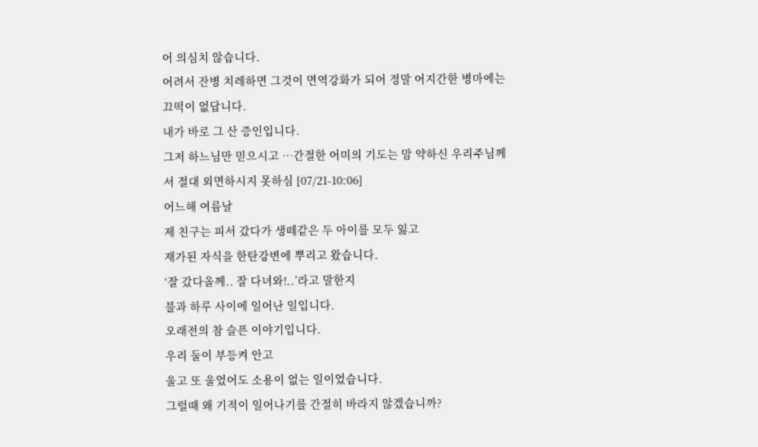어 의심치 않습니다.
어려서 잔병 치레하면 그것이 면역강화가 되어 정말 어지간한 병마에는
끄떡이 없답니다.
내가 바로 그 산 증인입니다.
그저 하느님만 믿으시고 …간절한 어미의 기도는 맘 약하신 우리주님께
서 절대 외면하시지 못하심 [07/21-10:06]
어느해 여름날
제 친구는 피서 갔다가 생떼같은 두 아이를 모두 잃고
재가된 자식을 한탄강변에 뿌리고 왔습니다.
‘잘 갔다올께.. 잘 다녀와!..’라고 말한지
불과 하루 사이에 일어난 일입니다.
오래전의 참 슬픈 이야기입니다.
우리 둘이 부등켜 안고
울고 또 울었어도 소용이 없는 일이었습니다.
그럴때 왜 기적이 일어나기를 간절히 바라지 않겠습니까?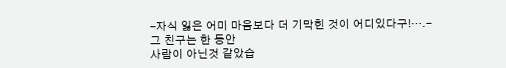-자식 잃은 어미 마음보다 더 기막힌 것이 어디있다구!….-
그 친구는 한 동안
사람이 아닌것 같았습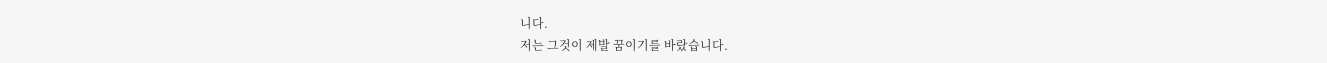니다.
저는 그것이 제발 꿈이기를 바랐습니다.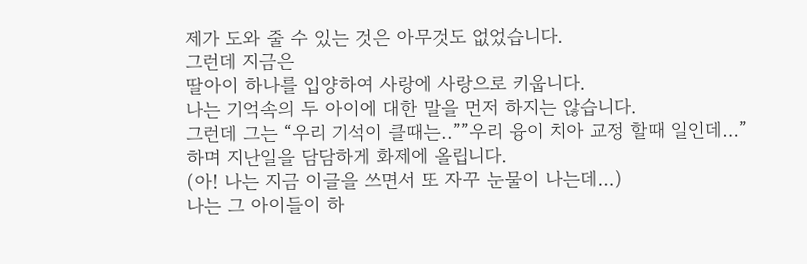제가 도와 줄 수 있는 것은 아무것도 없었습니다.
그런데 지금은
딸아이 하나를 입양하여 사랑에 사랑으로 키웁니다.
나는 기억속의 두 아이에 대한 말을 먼저 하지는 않습니다.
그런데 그는 “우리 기석이 클때는..””우리 융이 치아 교정 할때 일인데…”
하며 지난일을 담담하게 화제에 올립니다.
(아! 나는 지금 이글을 쓰면서 또 자꾸 눈물이 나는데…)
나는 그 아이들이 하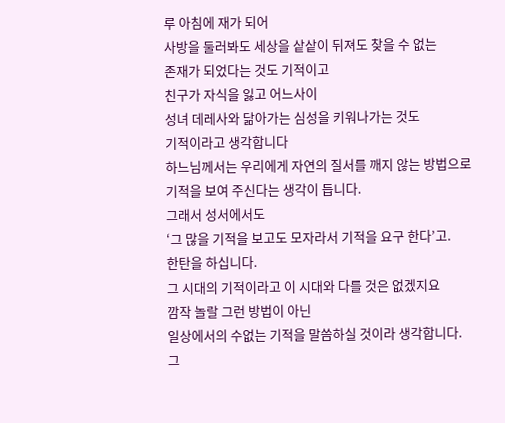루 아침에 재가 되어
사방을 둘러봐도 세상을 샅샅이 뒤져도 찾을 수 없는
존재가 되었다는 것도 기적이고
친구가 자식을 잃고 어느사이
성녀 데레사와 닮아가는 심성을 키워나가는 것도
기적이라고 생각합니다
하느님께서는 우리에게 자연의 질서를 깨지 않는 방법으로
기적을 보여 주신다는 생각이 듭니다.
그래서 성서에서도
‘그 많을 기적을 보고도 모자라서 기적을 요구 한다’고.
한탄을 하십니다.
그 시대의 기적이라고 이 시대와 다를 것은 없겠지요
깜작 놀랄 그런 방법이 아닌
일상에서의 수없는 기적을 말씀하실 것이라 생각합니다.
그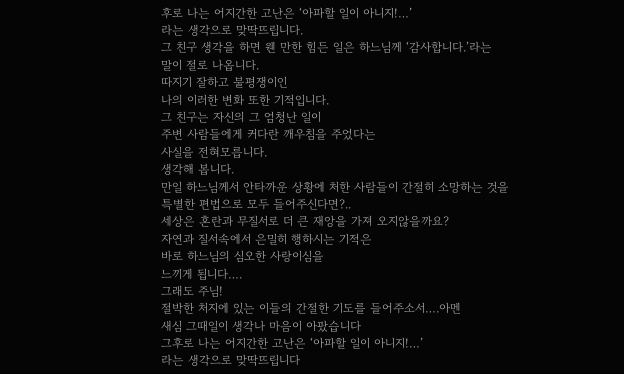후로 나는 어지간한 고난은 ‘아파할 일이 아니지!…’
라는 생각으로 맞딱뜨립니다.
그 친구 생각을 하면 웬 만한 힘든 일은 하느님께 ‘감사합니다.’라는
말이 절로 나옵니다.
따지기 잘하고 불평쟁이인
나의 이러한 변화 또한 기적입니다.
그 친구는 자신의 그 엄청난 일이
주변 사람들에게 커다란 깨우침을 주었다는
사실을 전혀모릅니다.
생각해 봅니다.
만일 하느님께서 안타까운 상황에 처한 사람들이 간절히 소망하는 것을
특별한 편법으로 모두 들어주신다면?..
세상은 혼란과 무질서로 더 큰 재앙을 가져 오지않을까요?
자연과 질서속에서 은밀히 행하시는 기적은
바로 하느님의 심오한 사랑이심을
느끼게 됩니다….
그래도 주님!
절박한 처지에 있는 이들의 간절한 기도를 들어주소서….아멘
새심 그때일이 생각나 마음이 아팠습니다
그후로 나는 어지간한 고난은 ‘아파할 일이 아니지!…’
라는 생각으로 맞딱뜨립니다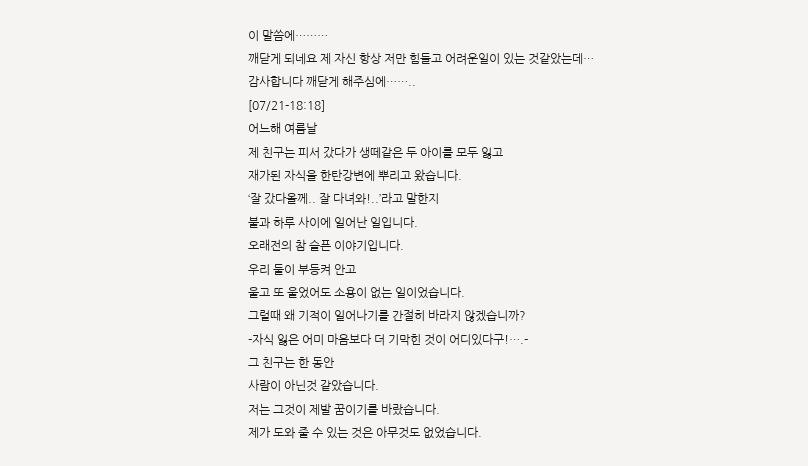이 말씀에………
깨닫게 되네요 제 자신 항상 저만 힘들고 어려운일이 있는 것같았는데…
감사합니다 깨닫게 해주심에……..
[07/21-18:18]
어느해 여름날
제 친구는 피서 갔다가 생떼같은 두 아이를 모두 잃고
재가된 자식을 한탄강변에 뿌리고 왔습니다.
‘잘 갔다올께.. 잘 다녀와!..’라고 말한지
불과 하루 사이에 일어난 일입니다.
오래전의 참 슬픈 이야기입니다.
우리 둘이 부등켜 안고
울고 또 울었어도 소용이 없는 일이었습니다.
그럴때 왜 기적이 일어나기를 간절히 바라지 않겠습니까?
-자식 잃은 어미 마음보다 더 기막힌 것이 어디있다구!….-
그 친구는 한 동안
사람이 아닌것 같았습니다.
저는 그것이 제발 꿈이기를 바랐습니다.
제가 도와 줄 수 있는 것은 아무것도 없었습니다.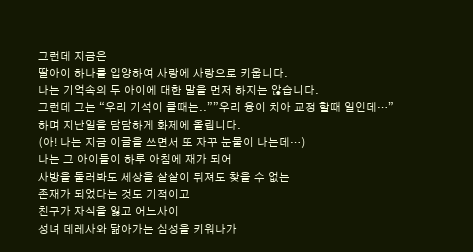그런데 지금은
딸아이 하나를 입양하여 사랑에 사랑으로 키웁니다.
나는 기억속의 두 아이에 대한 말을 먼저 하지는 않습니다.
그런데 그는 “우리 기석이 클때는..””우리 융이 치아 교정 할때 일인데…”
하며 지난일을 담담하게 화제에 올립니다.
(아! 나는 지금 이글을 쓰면서 또 자꾸 눈물이 나는데…)
나는 그 아이들이 하루 아침에 재가 되어
사방을 둘러봐도 세상을 샅샅이 뒤져도 찾을 수 없는
존재가 되었다는 것도 기적이고
친구가 자식을 잃고 어느사이
성녀 데레사와 닮아가는 심성을 키워나가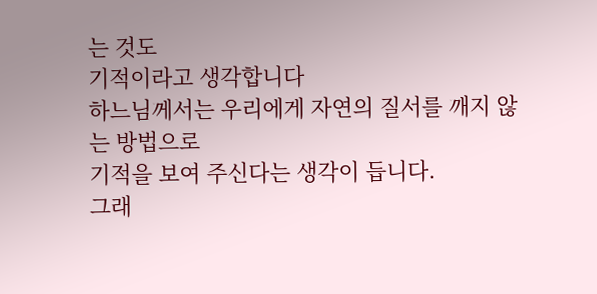는 것도
기적이라고 생각합니다
하느님께서는 우리에게 자연의 질서를 깨지 않는 방법으로
기적을 보여 주신다는 생각이 듭니다.
그래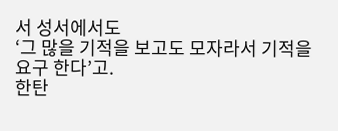서 성서에서도
‘그 많을 기적을 보고도 모자라서 기적을 요구 한다’고.
한탄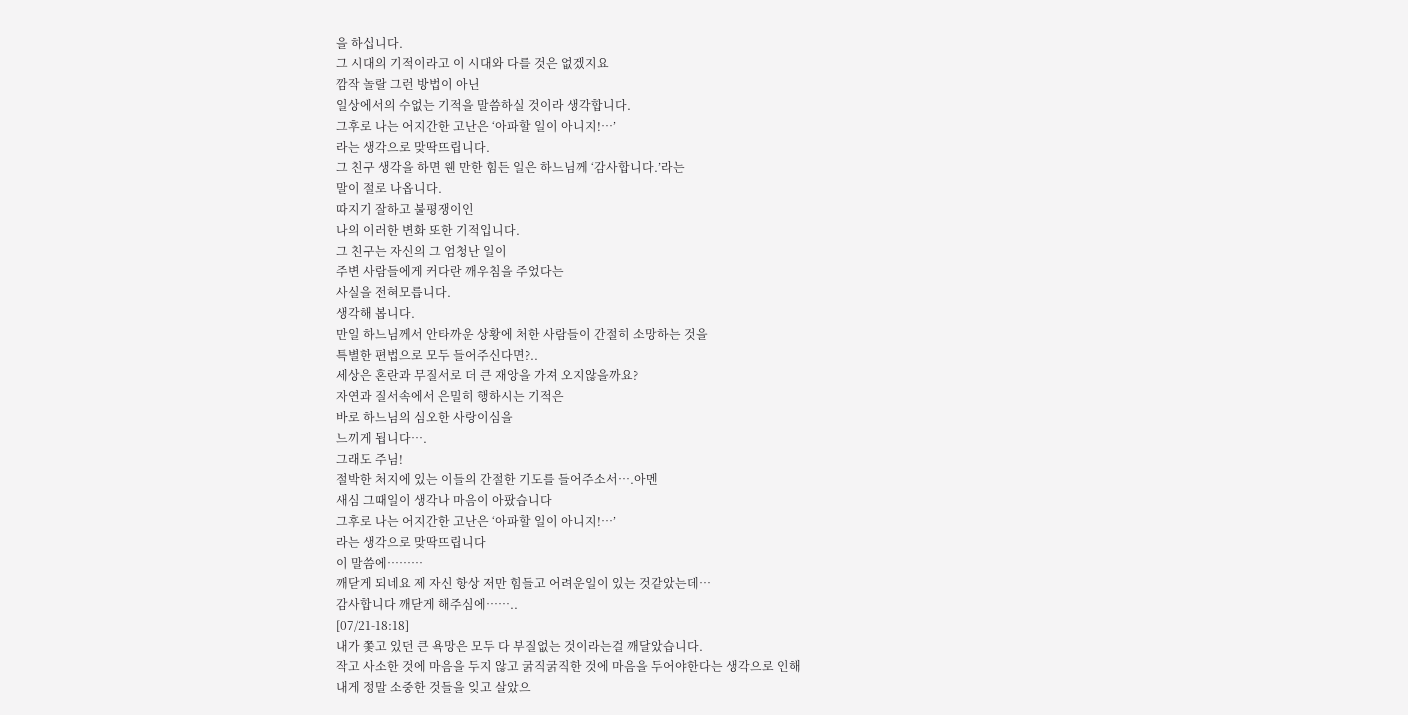을 하십니다.
그 시대의 기적이라고 이 시대와 다를 것은 없겠지요
깜작 놀랄 그런 방법이 아닌
일상에서의 수없는 기적을 말씀하실 것이라 생각합니다.
그후로 나는 어지간한 고난은 ‘아파할 일이 아니지!…’
라는 생각으로 맞딱뜨립니다.
그 친구 생각을 하면 웬 만한 힘든 일은 하느님께 ‘감사합니다.’라는
말이 절로 나옵니다.
따지기 잘하고 불평쟁이인
나의 이러한 변화 또한 기적입니다.
그 친구는 자신의 그 엄청난 일이
주변 사람들에게 커다란 깨우침을 주었다는
사실을 전혀모릅니다.
생각해 봅니다.
만일 하느님께서 안타까운 상황에 처한 사람들이 간절히 소망하는 것을
특별한 편법으로 모두 들어주신다면?..
세상은 혼란과 무질서로 더 큰 재앙을 가져 오지않을까요?
자연과 질서속에서 은밀히 행하시는 기적은
바로 하느님의 심오한 사랑이심을
느끼게 됩니다….
그래도 주님!
절박한 처지에 있는 이들의 간절한 기도를 들어주소서….아멘
새심 그때일이 생각나 마음이 아팠습니다
그후로 나는 어지간한 고난은 ‘아파할 일이 아니지!…’
라는 생각으로 맞딱뜨립니다
이 말씀에………
깨닫게 되네요 제 자신 항상 저만 힘들고 어려운일이 있는 것같았는데…
감사합니다 깨닫게 해주심에……..
[07/21-18:18]
내가 쫓고 있던 큰 욕망은 모두 다 부질없는 것이라는걸 깨달았습니다.
작고 사소한 것에 마음을 두지 않고 굵직굵직한 것에 마음을 두어야한다는 생각으로 인해
내게 정말 소중한 것들을 잊고 살았으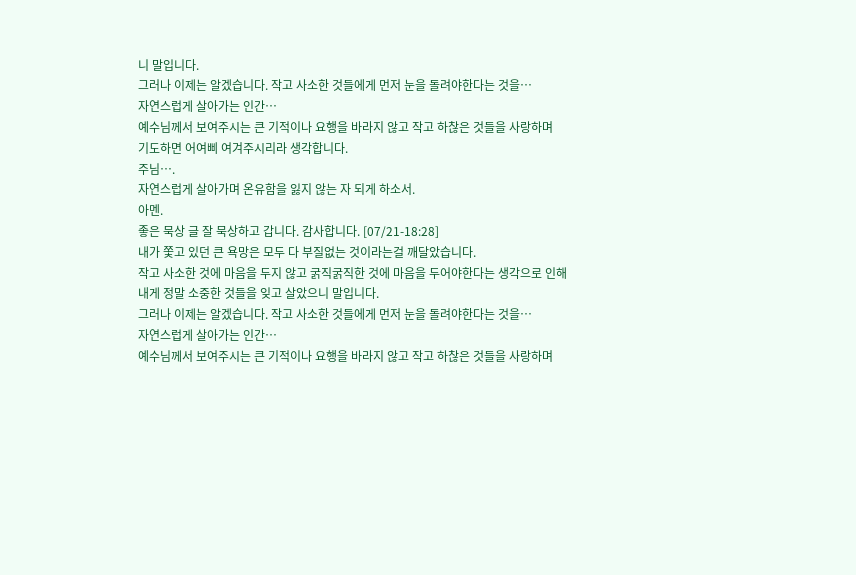니 말입니다.
그러나 이제는 알겠습니다. 작고 사소한 것들에게 먼저 눈을 돌려야한다는 것을…
자연스럽게 살아가는 인간…
예수님께서 보여주시는 큰 기적이나 요행을 바라지 않고 작고 하찮은 것들을 사랑하며
기도하면 어여삐 여겨주시리라 생각합니다.
주님….
자연스럽게 살아가며 온유함을 잃지 않는 자 되게 하소서.
아멘.
좋은 묵상 글 잘 묵상하고 갑니다. 감사합니다. [07/21-18:28]
내가 쫓고 있던 큰 욕망은 모두 다 부질없는 것이라는걸 깨달았습니다.
작고 사소한 것에 마음을 두지 않고 굵직굵직한 것에 마음을 두어야한다는 생각으로 인해
내게 정말 소중한 것들을 잊고 살았으니 말입니다.
그러나 이제는 알겠습니다. 작고 사소한 것들에게 먼저 눈을 돌려야한다는 것을…
자연스럽게 살아가는 인간…
예수님께서 보여주시는 큰 기적이나 요행을 바라지 않고 작고 하찮은 것들을 사랑하며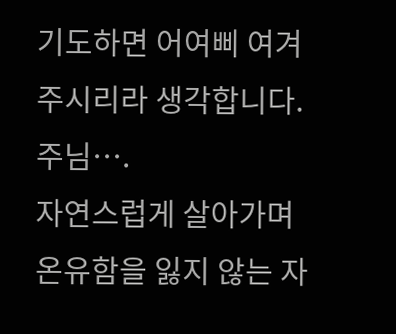기도하면 어여삐 여겨주시리라 생각합니다.
주님….
자연스럽게 살아가며 온유함을 잃지 않는 자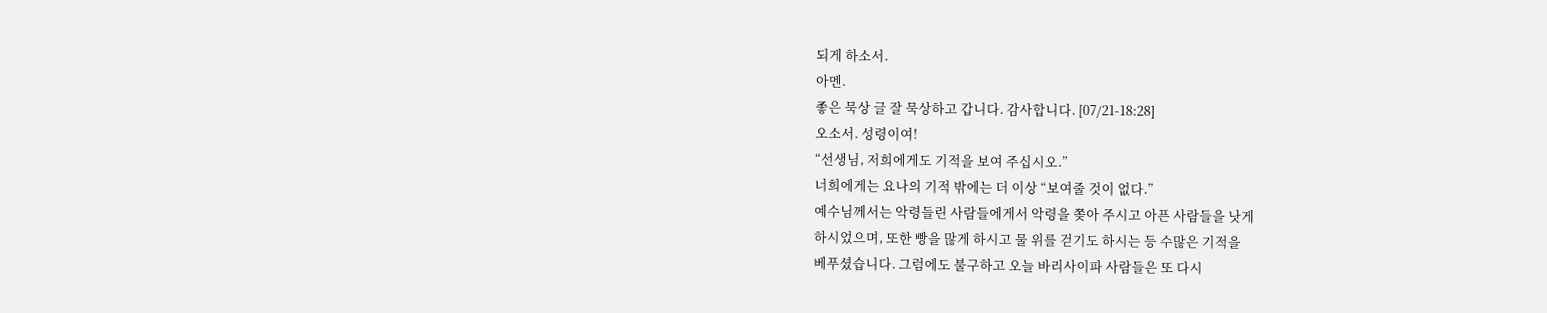되게 하소서.
아멘.
좋은 묵상 글 잘 묵상하고 갑니다. 감사합니다. [07/21-18:28]
오소서. 성령이여!
“선생님, 저희에게도 기적을 보여 주십시오.”
너희에게는 요나의 기적 밖에는 더 이상 “보여줄 것이 없다.”
예수님께서는 악령들린 사람들에게서 악령을 쫒아 주시고 아픈 사람들을 낫게
하시었으며, 또한 빵을 많게 하시고 물 위를 걷기도 하시는 등 수많은 기적을
베푸셨습니다. 그럼에도 불구하고 오늘 바리사이파 사람들은 또 다시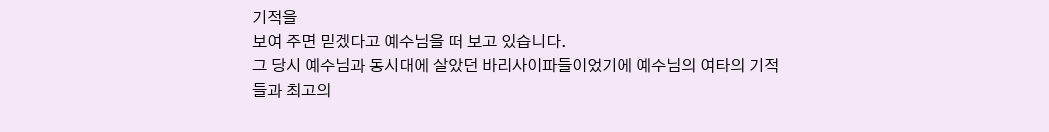기적을
보여 주면 믿겠다고 예수님을 떠 보고 있습니다.
그 당시 예수님과 동시대에 살았던 바리사이파들이었기에 예수님의 여타의 기적
들과 최고의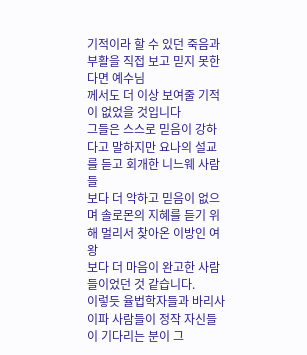기적이라 할 수 있던 죽음과 부활을 직접 보고 믿지 못한다면 예수님
께서도 더 이상 보여줄 기적이 없었을 것입니다
그들은 스스로 믿음이 강하다고 말하지만 요나의 설교를 듣고 회개한 니느웨 사람들
보다 더 악하고 믿음이 없으며 솔로몬의 지혜를 듣기 위해 멀리서 찾아온 이방인 여왕
보다 더 마음이 완고한 사람들이었던 것 같습니다.
이렇듯 율법학자들과 바리사이파 사람들이 정작 자신들이 기다리는 분이 그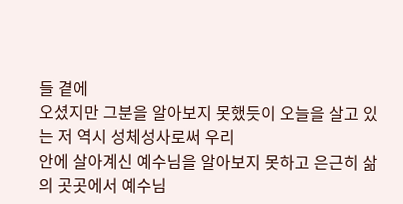들 곁에
오셨지만 그분을 알아보지 못했듯이 오늘을 살고 있는 저 역시 성체성사로써 우리
안에 살아계신 예수님을 알아보지 못하고 은근히 삶의 곳곳에서 예수님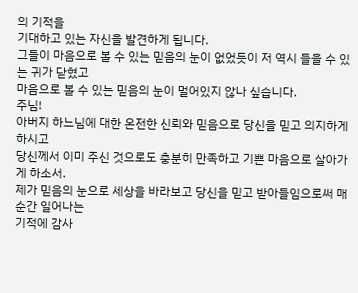의 기적을
기대하고 있는 자신을 발견하게 됩니다.
그들이 마음으로 볼 수 있는 믿음의 눈이 없었듯이 저 역시 들을 수 있는 귀가 닫혔고
마음으로 볼 수 있는 믿음의 눈이 멀어있지 않나 싶습니다.
주님!
아버지 하느님에 대한 온전한 신뢰와 믿음으로 당신을 믿고 의지하게 하시고
당신께서 이미 주신 것으로도 충분히 만족하고 기쁜 마음으로 살아가게 하소서.
제가 믿음의 눈으로 세상을 바라보고 당신을 믿고 받아들임으로써 매순간 일어나는
기적에 감사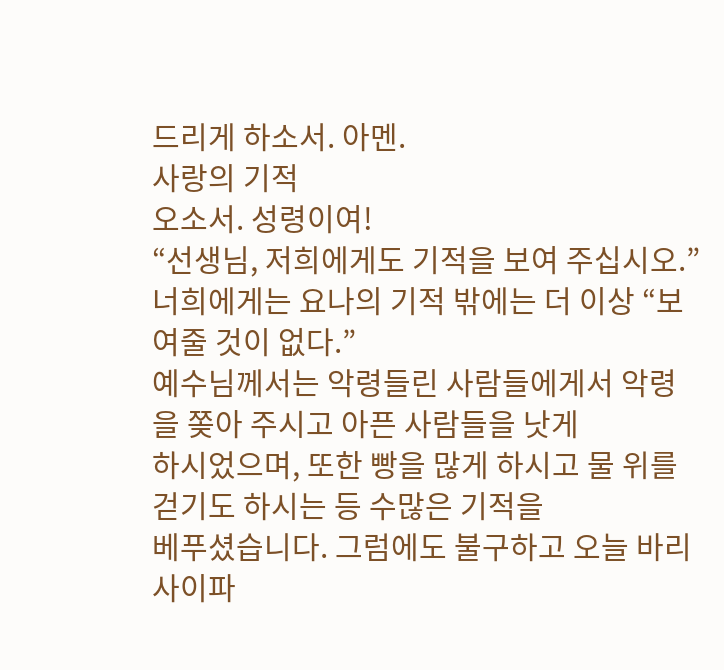드리게 하소서. 아멘.
사랑의 기적
오소서. 성령이여!
“선생님, 저희에게도 기적을 보여 주십시오.”
너희에게는 요나의 기적 밖에는 더 이상 “보여줄 것이 없다.”
예수님께서는 악령들린 사람들에게서 악령을 쫒아 주시고 아픈 사람들을 낫게
하시었으며, 또한 빵을 많게 하시고 물 위를 걷기도 하시는 등 수많은 기적을
베푸셨습니다. 그럼에도 불구하고 오늘 바리사이파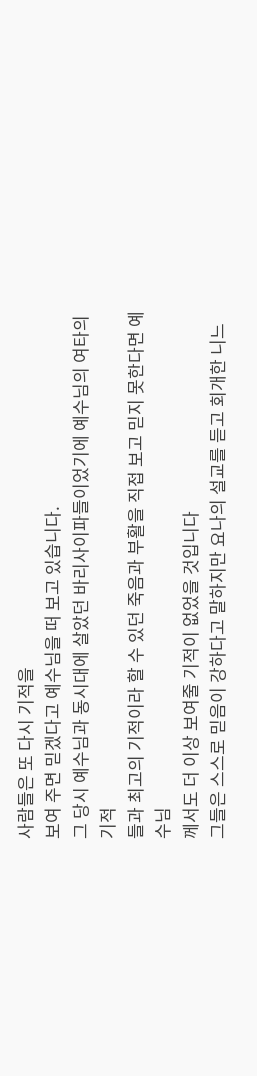사람들은 또 다시 기적을
보여 주면 믿겠다고 예수님을 떠 보고 있습니다.
그 당시 예수님과 동시대에 살았던 바리사이파들이었기에 예수님의 여타의 기적
들과 최고의 기적이라 할 수 있던 죽음과 부활을 직접 보고 믿지 못한다면 예수님
께서도 더 이상 보여줄 기적이 없었을 것입니다
그들은 스스로 믿음이 강하다고 말하지만 요나의 설교를 듣고 회개한 니느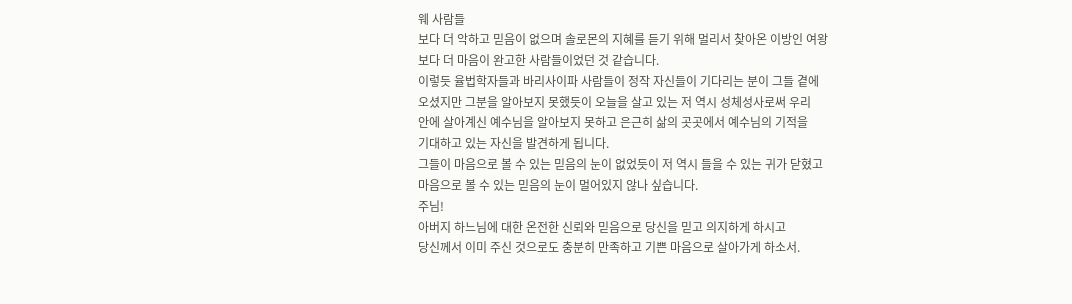웨 사람들
보다 더 악하고 믿음이 없으며 솔로몬의 지혜를 듣기 위해 멀리서 찾아온 이방인 여왕
보다 더 마음이 완고한 사람들이었던 것 같습니다.
이렇듯 율법학자들과 바리사이파 사람들이 정작 자신들이 기다리는 분이 그들 곁에
오셨지만 그분을 알아보지 못했듯이 오늘을 살고 있는 저 역시 성체성사로써 우리
안에 살아계신 예수님을 알아보지 못하고 은근히 삶의 곳곳에서 예수님의 기적을
기대하고 있는 자신을 발견하게 됩니다.
그들이 마음으로 볼 수 있는 믿음의 눈이 없었듯이 저 역시 들을 수 있는 귀가 닫혔고
마음으로 볼 수 있는 믿음의 눈이 멀어있지 않나 싶습니다.
주님!
아버지 하느님에 대한 온전한 신뢰와 믿음으로 당신을 믿고 의지하게 하시고
당신께서 이미 주신 것으로도 충분히 만족하고 기쁜 마음으로 살아가게 하소서.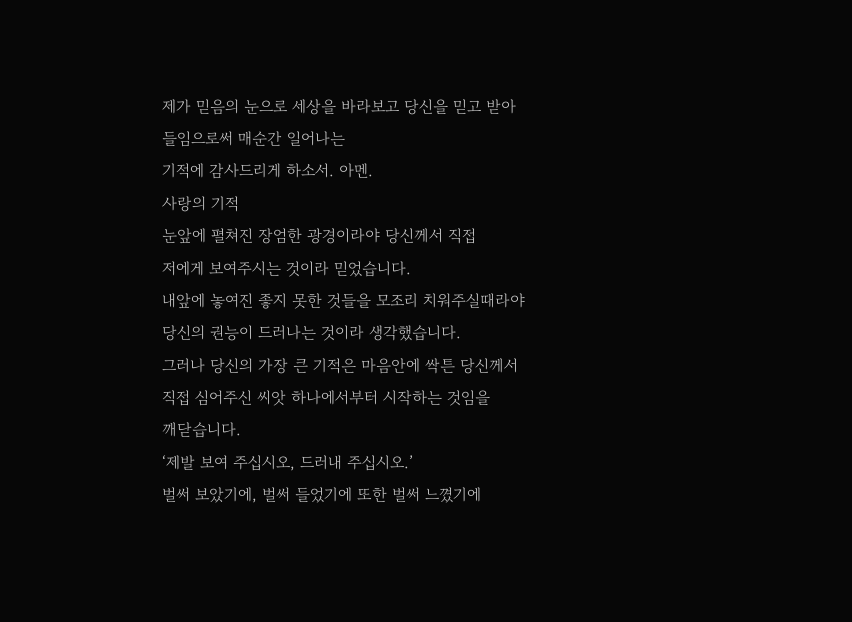제가 믿음의 눈으로 세상을 바라보고 당신을 믿고 받아들임으로써 매순간 일어나는
기적에 감사드리게 하소서. 아멘.
사랑의 기적
눈앞에 펼쳐진 장엄한 광경이라야 당신께서 직접
저에게 보여주시는 것이라 믿었습니다.
내앞에 놓여진 좋지 못한 것들을 모조리 치워주실때라야
당신의 권능이 드러나는 것이라 생각했습니다.
그러나 당신의 가장 큰 기적은 마음안에 싹튼 당신께서
직접 심어주신 씨앗 하나에서부터 시작하는 것임을
깨닫습니다.
‘제발 보여 주십시오, 드러내 주십시오.’
벌써 보았기에, 벌써 들었기에 또한 벌써 느꼈기에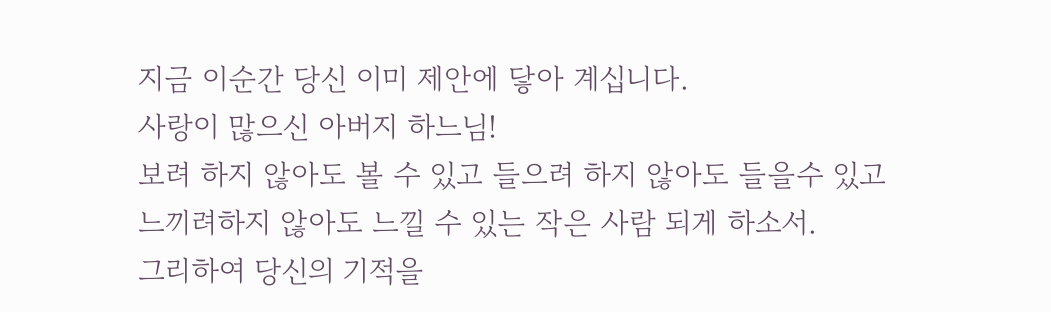지금 이순간 당신 이미 제안에 닿아 계십니다.
사랑이 많으신 아버지 하느님!
보려 하지 않아도 볼 수 있고 들으려 하지 않아도 들을수 있고
느끼려하지 않아도 느낄 수 있는 작은 사람 되게 하소서.
그리하여 당신의 기적을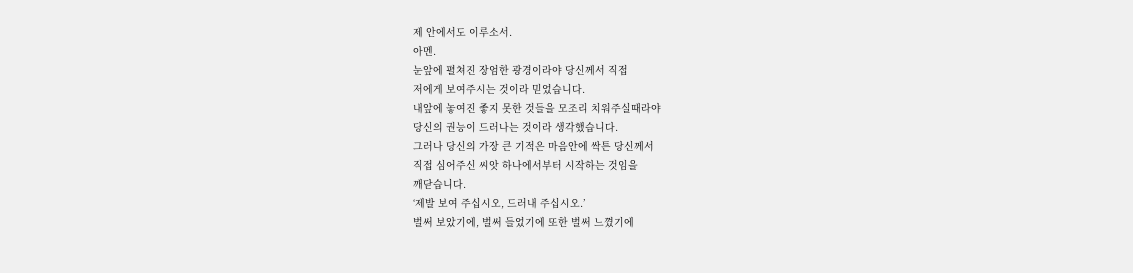제 안에서도 이루소서.
아멘.
눈앞에 펼쳐진 장엄한 광경이라야 당신께서 직접
저에게 보여주시는 것이라 믿었습니다.
내앞에 놓여진 좋지 못한 것들을 모조리 치워주실때라야
당신의 권능이 드러나는 것이라 생각했습니다.
그러나 당신의 가장 큰 기적은 마음안에 싹튼 당신께서
직접 심어주신 씨앗 하나에서부터 시작하는 것임을
깨닫습니다.
‘제발 보여 주십시오, 드러내 주십시오.’
벌써 보았기에, 벌써 들었기에 또한 벌써 느꼈기에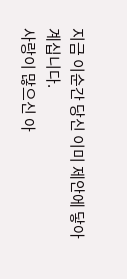지금 이순간 당신 이미 제안에 닿아 계십니다.
사랑이 많으신 아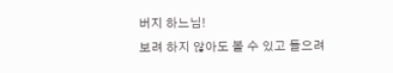버지 하느님!
보려 하지 않아도 볼 수 있고 들으려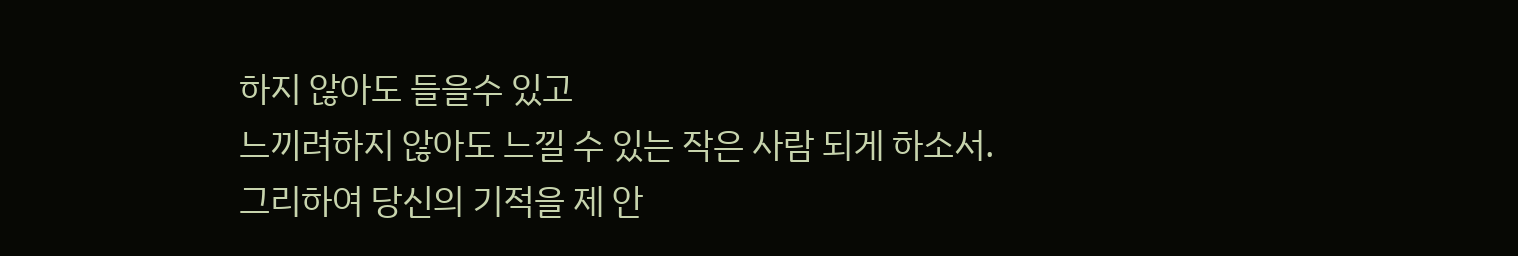하지 않아도 들을수 있고
느끼려하지 않아도 느낄 수 있는 작은 사람 되게 하소서.
그리하여 당신의 기적을 제 안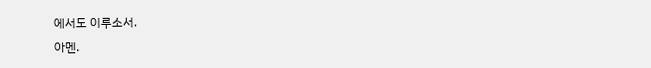에서도 이루소서.
아멘.